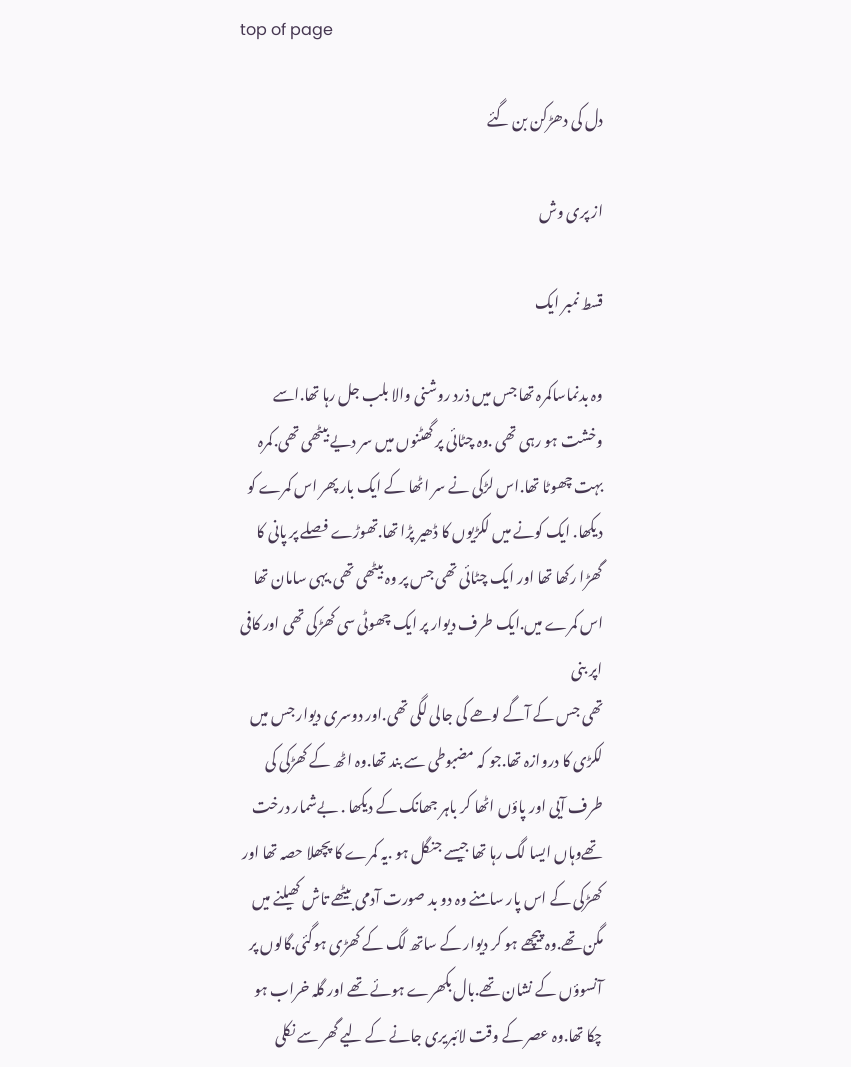top of page

دل کی دھڑکن بن گئے

از پری وش

قسط نمبر ایک

وہ بدنماساکمرہ تھا جس میں ذرد روشنی والا بلب جل رہا تھا.اسے وخشت ہو رہی تھی .وہ چٹائی پر گھٹنوں میں سر دیے بیٹھی تھی.کمرہ بہت چھوٹا تھا.اس لڑکی نے سر اٹھا کے ایک بار پھر اس کمرے کو دیکھا. ایک کونے میں لکڑیوں کا ڈھیر پڑا تھا.تھوڑے فصلے پر پانی کا گھڑا رکھا تھا اور ایک چٹائی تھی جس پر وہ بیٹھی تھی.یہی سامان تھا اس کمرے میں.ایک طرف دیوار پر ایک چھوٹی سی کھڑکی تھی اور کافی اپر بنی
تھی جس کے آگے لوھے کی جالی لگی تھی.اور دوسری دیوار جس میں لکڑی کا دروازہ تھا.جو کہ مضبوطی سے بند تھا.وہ اٹھ کے کھڑکی کی طرف آیی اور پاؤں اٹھا کر باہر جھانک کے دیکھا . بےشمار درخت تھےوہاں ایسا لگ رہا تھا جیسے جنگل ہو .یہ کمرے کا پچھلا حصہ تھا اور کھڑکی کے اس پار سامنے وہ دو بد صورت آدمی بیٹھے تاش کھیلنے میں مگن تھے.وہ پیچھے ہو کر دیوار کے ساتھ لگ کے کھڑی ہوگئی.گالوں پر آنسوؤں کے نشان تھے.بال بکھرے ہوئے تھے اور گلہ خراب ہو چکا تھا.وہ عصر کے وقت لائبریری جانے کے لیے گھر سے نکلی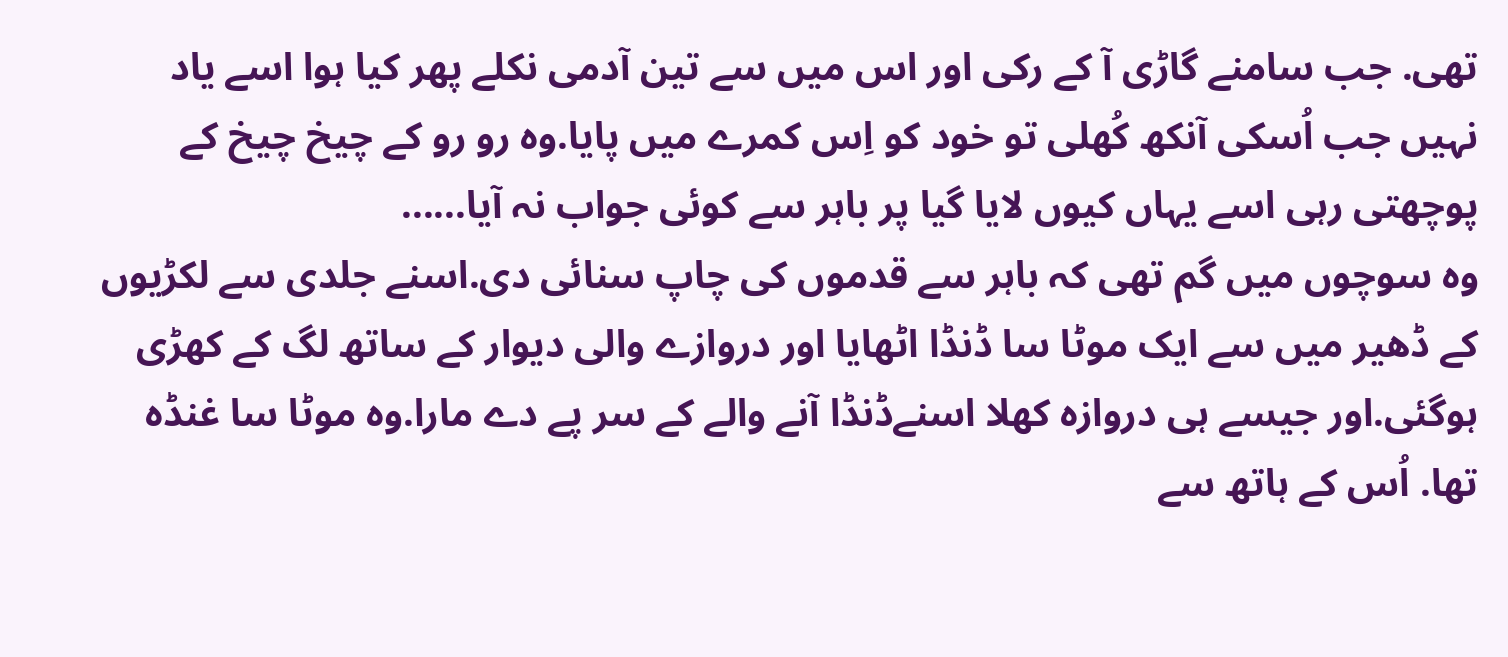تھی. جب سامنے گاڑی آ کے رکی اور اس میں سے تین آدمی نکلے پھر کیا ہوا اسے یاد نہیں جب اُسکی آنکھ کُھلی تو خود کو اِس کمرے میں پایا.وہ رو رو کے چیخ چیخ کے پوچھتی رہی اسے یہاں کیوں لایا گیا پر باہر سے کوئی جواب نہ آیا......
وہ سوچوں میں گم تھی کہ باہر سے قدموں کی چاپ سنائی دی.اسنے جلدی سے لکڑیوں کے ڈھیر میں سے ایک موٹا سا ڈنڈا اٹھایا اور دروازے والی دیوار کے ساتھ لگ کے کھڑی ہوگئی.اور جیسے ہی دروازہ کھلا اسنےڈنڈا آنے والے کے سر پے دے مارا.وہ موٹا سا غنڈہ تھا. اُس کے ہاتھ سے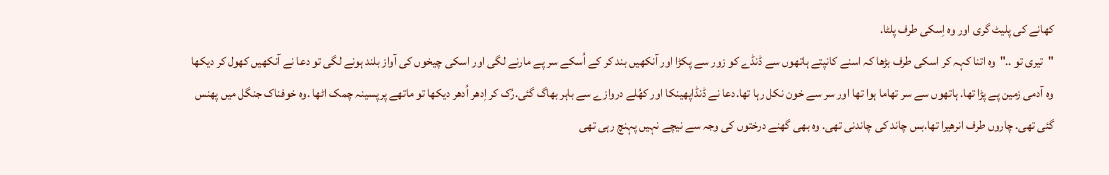کھانے کی پلیٹ گری اور وہ اِسکی طرف پلٹا.
"تیری تو .."وہ اتنا کہہ کر اسکی طرف بڑھا کہ اسنے کانپتے ہاتھوں سے ڈنڈے کو زور سے پکڑا اور آنکھیں بند کر کے اُسکے سر پے مارنے لگی اور اسکی چیخوں کی آواز بلند ہونے لگی تو دعا نے آنکھیں کھول کر دیکھا وہ آدمی زمین پے پڑا تھا. ہاتھوں سے سر تھاما ہوا تھا اور سر سے خون نکل رہا تھا.دعا نے ڈنڈاپھینکا اور کھُلے دروازے سے باہر بھاگ گئی.رُک کر اِدھر اُدھر دیکھا تو ماتھے پرپسینہ چمک اٹھا .وہ خوفناک جنگل میں پھنس گئی تھی. چاروں طرف انرھیرا تھا.بس چاند کی چاندنی تھی. وہ بھی گھنے درختوں کی وجہ سے نیچے نہیں پہنچ رہی تھی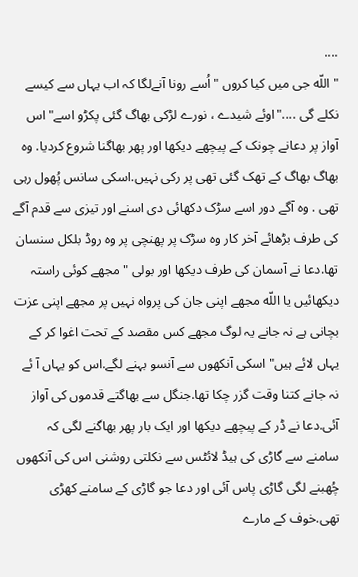....
" اللّه جی میں کیا کروں " اُسے رونا آنےلگا کہ اب یہاں سے کیسے نکلے گی ...."اوئے شیدے ، نورے لڑکی بھاگ گئی پکڑو اسے" اس آواز پر دعانے چونک کے پیچھے دیکھا اور پھر بھاگنا شروع کردیا. وہ بھاگ بھاگ کے تھک گئی تھی پر رکی نہیں.اسکی سانس پُھول رہی تھی . وہ آگے دور اسے سڑک دکھائی دی اسنے اور تیزی سے قدم آگے کی طرف بڑھائے آخر کار وہ سڑک پر پھنچی پر وہ روڈ بلکل سنسان تھا.دعا نے آسمان کی طرف دیکھا اور بولی " مجھے کوئی راستہ دیکھائیں یا اللّه مجھے اپنی جان کی پرواہ نہیں پر مجھے اپنی عزت بچانی ہے نہ جانے یہ لوگ مجھے کس مقصد کے تحت اغوا کر کے یہاں لائے ہیں" اسکی آنکھوں سے آنسو بہنے لگے.اس کو یہاں آ ئے نہ جانے کتنا وقت گزر چکا تھا.جنگل سے بھاگتے قدموں کی آواز آئی.دعا نے ڈر کے پیچھے دیکھا اور ایک بار پھر بھاگنے لگی کہ سامنے سے گاڑی کی ہیڈ لائٹس سے نکلتی روشنی اس کی آنکھوں چُھبنے لگی گاڑی پاس آئی اور دعا جو گاڑی کے سامنے کھڑی تھی.خوف کے مارے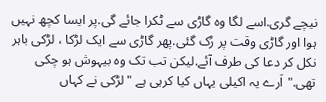نیچے گری.اسے لگا وہ گاڑی سے ٹکرا جائے گی.پر ایسا کچھ نہیں ہوا اور گاڑی وقت پر رُک گئی.پھر گاڑی سے ایک لڑکا ، لڑکی باہر نکل کر دعا کی طرف آئے.لیکن تب تک وہ بیہوش ہو چکی تھی."اَرے یہ اکیلی یہاں کیا کرہی ہے " لڑکی نے کہاں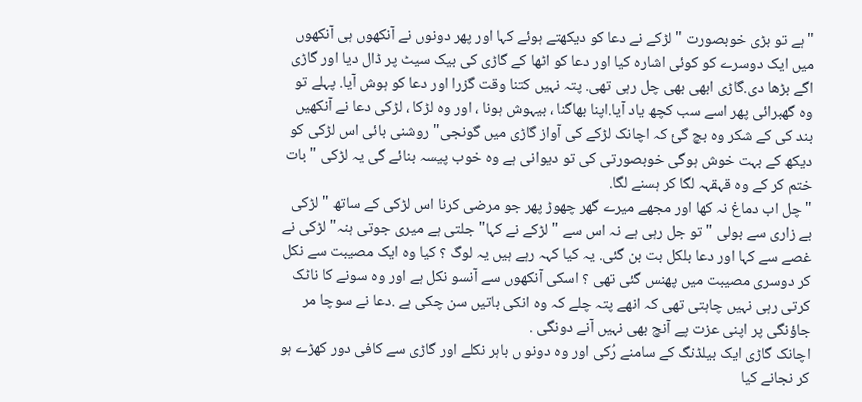"ہے تو بڑی خوبصورت " لڑکے نے دعا کو دیکھتے ہوئے کہا اور پھر دونوں نے آنکھوں ہی آنکھوں میں ایک دوسرے کو کوئی اشارہ کیا اور دعا کو اٹھا کے گاڑی کی بیک سیٹ پر ڈال دیا اور گاڑی اگے بڑھا دی.گاڑی ابھی بھی چل رہی تھی. پتہ نہیں کتنا وقت گزرا اور دعا کو ہوش آیا. پہلے تو وہ گھبرائی پھر اسے سب کچھ یاد آیا.اپنا بھاگنا ، بیہوش ہونا ، اور وہ لڑکا ، لڑکی دعا نے آنکھیں بند کی کے شکر وہ بچ گئ کہ اچانک لڑکے کی آواز گاڑی میں گونجی" روشنی بائی اس لڑکی کو دیکھ کے بہت خوش ہوگی خوبصورتی کی تو دیوانی ہے وہ خوب پیسہ بنائے گی یہ لڑکی " بات ختم کر کے وہ قہقہہ لگا کر ہسنے لگا.
"چل اب دماغ نہ کھا اور مجھے میرے گھر چھوڑ پھر جو مرضی کرنا اس لڑکی کے ساتھ " لڑکی بے زاری سے بولی " تو جل رہی ہے نہ اس سے " لڑکے نے کہا" جلتی ہے میری جوتی ہنہ" لڑکی نے غصے سے کہا اور دعا بلکل بت بن گئی. یہ کیا کہہ رہے ہیں یہ لوگ ؟ کیا وہ ایک مصیبت سے نکل کر دوسری مصیبت میں پھنس گئی تھی ؟ اسکی آنکھوں سے آنسو نکل ہے اور وہ سونے کا ناٹک کرتی رہی نہیں چاہتی تھی کہ انھے پتہ چلے کہ وہ انکی باتیں سن چکی ہے .دعا نے سوچا مر جاؤنگی پر اپنی عزت پے آنچ بھی نہیں آنے دونگی .
اچانک گاڑی ایک بیلڈنگ کے سامنے رُکی اور وہ دونو ں باہر نکلے اور گاڑی سے کافی دور کھڑے ہو کر نجانے کیا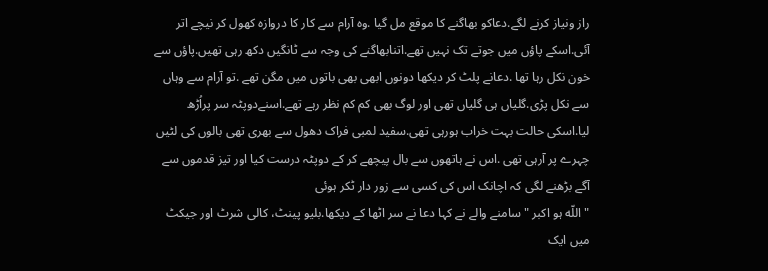راز ونیاز کرنے لگے.دعاکو بھاگنے کا موقع مل گیا .وہ آرام سے کار کا دروازہ کھول کر نیچے اتر آئی.اسکے پاؤں میں جوتے تک نہیں تھے.اتنابھاگنے کی وجہ سے ٹانگیں دکھ رہی تھیں.پاؤں سے خون نکل رہا تھا .دعانے پلٹ کر دیکھا دونوں ابھی بھی باتوں میں مگن تھے .تو آرام سے وہاں سے نکل پڑی.گلیاں ہی گلیاں تھی اور لوگ بھی کم کم نظر رہے تھے.اسنےدوپٹہ سر پراُڑھ لیا.اسکی حالت بہت خراب ہورہی تھی.سفید لمبی فراک دھول سے بھری تھی بالوں کی لٹیں چہرے پر آرہی تھی .اس نے ہاتھوں سے بال پیچھے کر کے دوپٹہ درست کیا اور تیز قدموں سے آگے بڑھنے لگی کہ اچانک اس کی کسی سے زور دار ٹکر ہوئی
"اللّه ہو اکبر "سامنے والے نے کہا دعا نے سر اٹھا کے دیکھا.بلیو پینٹ، کالی شرٹ اور جیکٹ میں ایک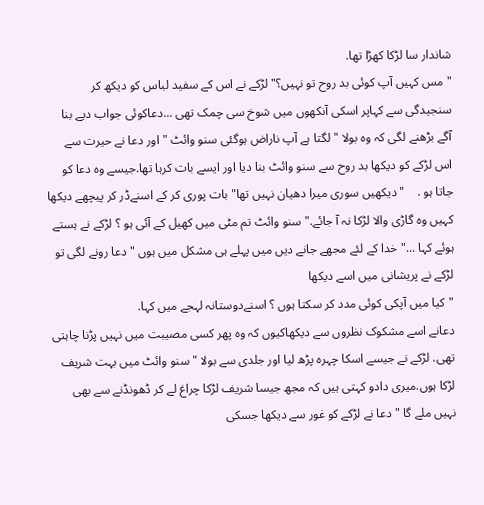شاندار سا لڑکا کھڑا تھا.
" مس کہیں آپ کوئی بد روح تو نہیں؟" لڑکے نے اس کے سفید لباس کو دیکھ کر سنجیدگی سے کہاپر اسکی آنکھوں میں شوخ سی چمک تھی ...دعاکوئی جواب دیے بنا آگے بڑھنے لگی کہ وہ بولا " لگتا ہے آپ ناراض ہوگئی سنو وائٹ " اور دعا نے حیرت سے اس لڑکے کو دیکھا بد روح سے سنو وائٹ بنا دیا اور ایسے بات کرہا تھا.جیسے وہ دعا کو جاتا ہو .    "دیکھیں سوری میرا دھیان نہیں تھا" بات پوری کر کے اسنےڈر کر پیچھے دیکھا کہیں وہ گاڑی والا لڑکا نہ آ جائے."سنو وائٹ تم مٹی میں کھیل کے آئی ہو ؟ لڑکے نے ہستے ہوئے کہا ..." خدا کے لئے مجھے جانے دیں میں پہلے ہی مشکل میں ہوں " دعا رونے لگی تو لڑکے نے پریشانی میں اسے دیکھا
"کیا میں آپکی کوئی مدد کر سکتا ہوں ؟ اسنےدوستانہ لہجے میں کہا.
دعانے اسے مشکوک نظروں سے دیکھاکیوں کہ وہ پھر کسی مصیبت میں نہیں پڑنا چاہتی تھی. لڑکے نے جیسے اسکا چہرہ پڑھ لیا اور جلدی سے بولا "سنو وائٹ میں بہت شریف لڑکا ہوں.میری دادو کہتی ہیں کہ مجھ جیسا شریف لڑکا چراغ لے کر ڈھونڈنے سے بھی نہیں ملے گا " دعا نے لڑکے کو غور سے دیکھا جسکی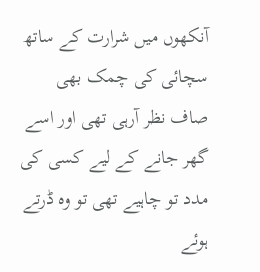آنکھوں میں شرارت کے ساتھ سچائی کی چمک بھی صاف نظر آرہی تھی اور اسے گھر جانے کے لیے کسی کی مدد تو چاہیے تھی تو وہ ڈرتے ہوئے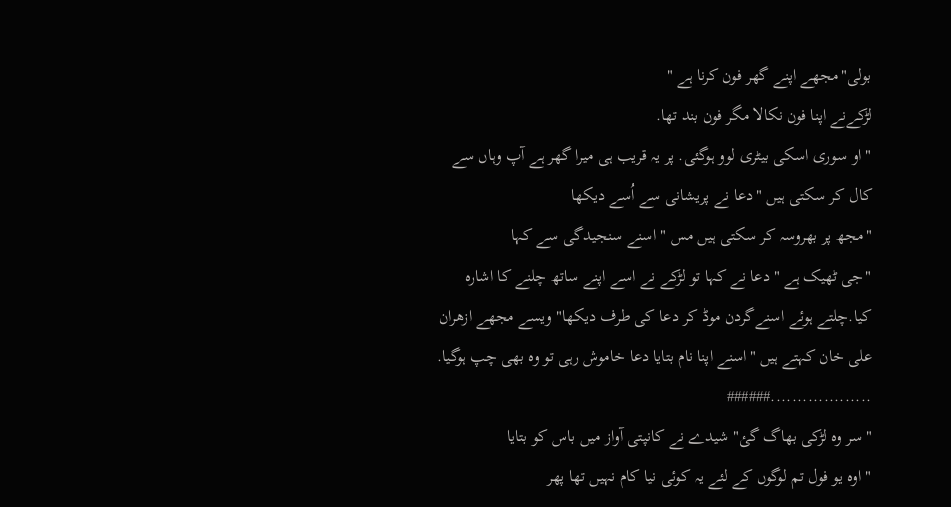بولی"مجھے اپنے گھر فون کرنا ہے "
لڑکےنے اپنا فون نکالا مگر فون بند تھا.
"او سوری اسکی بیٹری لوو ہوگئی. پر یہ قریب ہی میرا گھر ہے آپ وہاں سے کال کر سکتی ہیں "دعا نے پریشانی سے اُسے دیکھا
"مجھ پر بھروسہ کر سکتی ہیں مس " اسنے سنجیدگی سے کہا
"جی ٹھیک ہے " دعا نے کہا تو لڑکے نے اسے اپنے ساتھ چلنے کا اشارہ کیا.چلتے ہوئے اسنےگردن موڈ کر دعا کی طرف دیکھا" ویسے مجھے ازھران علی خان کہتے ہیں "اسنے اپنا نام بتایا دعا خاموش رہی تو وہ بھی چپ ہوگیا. ...................######
"سر وہ لڑکی بھاگ گئ" شیدے نے کانپتی آواز میں باس کو بتایا
" اوہ یو فول تم لوگوں کے لئے یہ کوئی نیا کام نہیں تھا پھر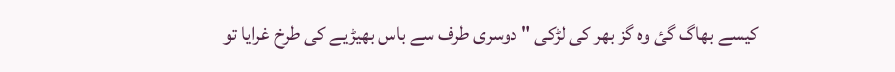کیسے بھاگ گئ وہ گز بھر کی لڑکی " دوسری طرف سے باس بھیڑیے کی طرخ غرایا تو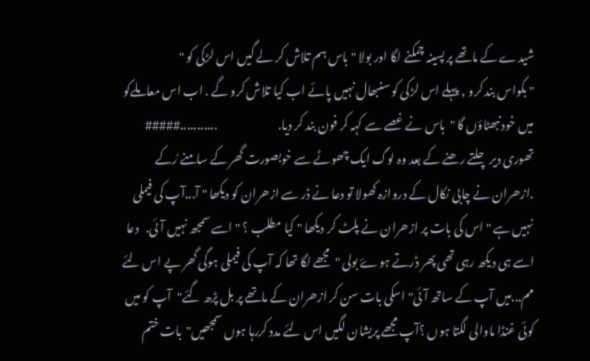شیدے کے ماتھے پر پسینہ چمکنے لگا اور بولا " باس ہم تلاش کر لے گیں اس لڑکی کو "
" بکواس بند کرو , پہلے اس لڑکی کو سنبھال نہیں پائے اب کیا تلاش کرو گے . اب اس معاملےکو میں خود نبھٹاؤں گا "باس نے غصے سے کہہ کر فون بند کر دیا.                          ...........#####                                                 تھوری دیر چلتے رھنے کے بعد وہ لوگ ایک چھوٹے سے خوبصورت گھر کے سامنے رُکے .ازھران نے چابی نکال کے دروازہ کھولا تو دعا نے ڈر سے ازھران کو دیکھا " آ...آپ کی فیملی نہیں ہے " اس کی بات پر ازھران نے پلٹ کر دیکھا " کیا مطلب ؟ "اسے سمجھ نہیں آئی.   دعا اسے ہی دیکھ رہی تھی پھر ڈرتے ہوۓ بولی "مجھے لگا تھا کہ آپ کی فیملی ہوگی گھر پے اس لئے مم...میں آپ کے ساتھ آئی" اسکی بات سن کر ازھران کے ماتھے پر بل پڑھ گئے"آپ کو میں کوئی غنڈا ماوالی لگتا ہوں ؟آپ مجھے پریشان لگیں اس لئے مدد کررہا ہوں سمجھیں"بات ختم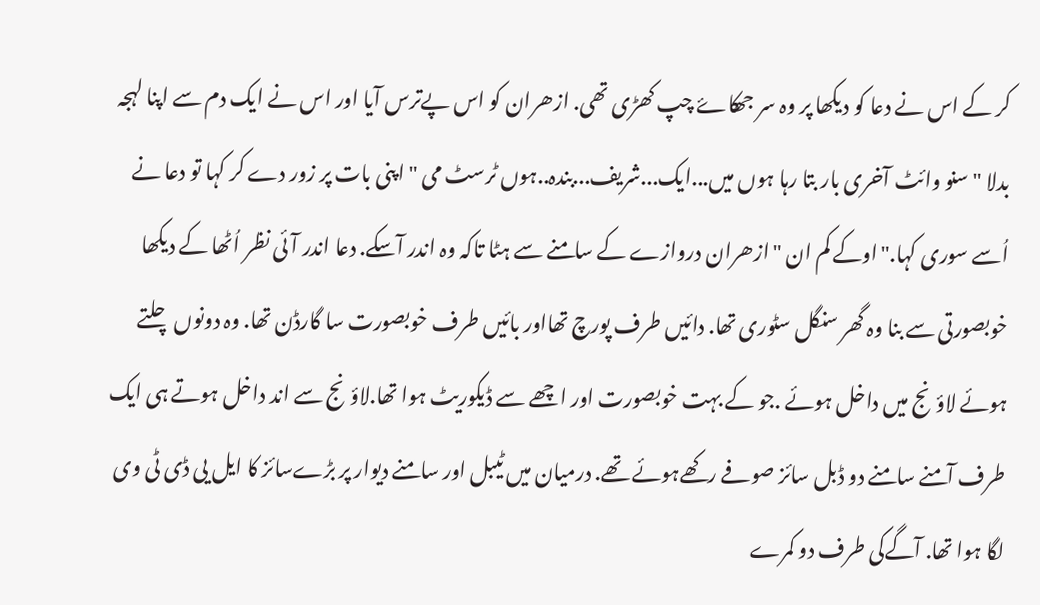کر کے اس نے دعا کو دیکھا پر وہ سر جھکاۓ چپ کھڑی تھی. ازھران کو اس پےترس آیا اور اس نے ایک دم سے اپنا لہجہ بدلا "سنو وائٹ آخری بار بتا رہا ہوں میں...ایک...شریف...بندہ..ہوں ٹرسٹ می " اپنی بات پر زور دے کر کہا تو دعا نے اُسے سوری کہا."اوکے کم ان "ازھران دروازے کے سامنے سے ہٹا تاکہ وہ اندر آسکے. دعا اندر آئی نظر اُٹھا کے دیکھا خوبصورتی سے بنا وہ گھر سنگل سٹوری تھا. دائیں طرف پورچ تھااور بائیں طرف خوبصورت سا گارڈن تھا. وہ دونوں چلتے ہوئے لاؤنج میں داخل ہوئے .جو کے بہت خوبصورت اور اچھے سے ڈیکوریٹ ہوا تھا.لاؤنج سے اند داخل ہوتے ہی ایک طرف آمنے سامنے دو ڈبل سائز صوفے رکھےہوئے تھے. درمیان میں ٹیبل اور سامنے دیوار پر بڑےسائز کا ایل یی ڈی ٹی وی لگا ہوا تھا. آگےکی طرف دو کمرے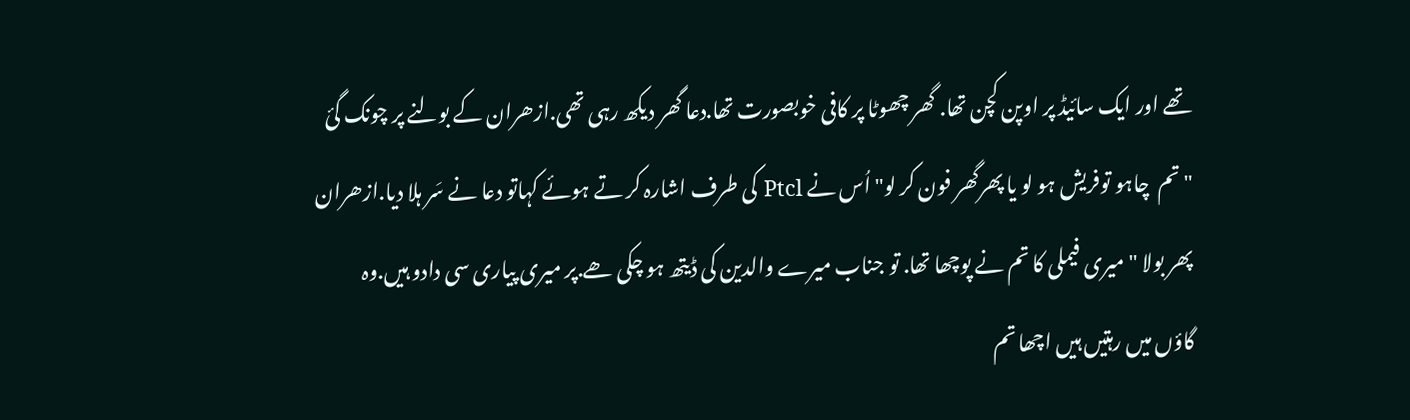تھے اور ایک سائیڈ پر اوپن کچن تھا. گھر چھوٹا پر کافی خوبصورت تھا.دعا گھر دیکھ رہی تھی.ازھران کے بولنے پر چونک گئ "تم  چاہو توفریش ہو لو یا پھرگھر فون کر لو" اُس نے Ptcl کی طرف اشارہ کر تے ہوئے کہاتو دعا نے سَر ہلا دیا.ازھران پھر بولا " میری فیملی کا تم نے پوچھا تھا. تو جناب میرے والدین کی ڈیتھ ہو چکی ھے.پر میری پیاری سی دادو ہیں.وہ گاؤں میں رہتیں ہیں اچھا تم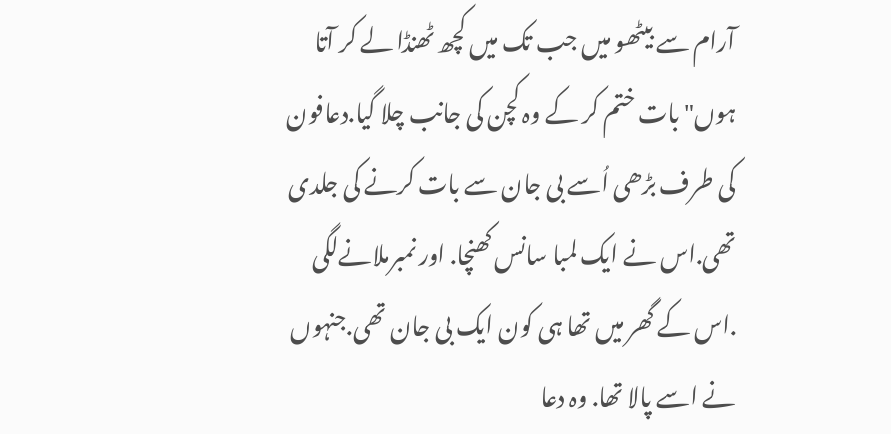آرام سے بیٹھو میں جب تک میں کچھ ٹھنڈا لے کر آتا ہوں" بات ختم کر کے وہ کچن کی جانب چلا گیا.دعافون کی طرف بڑھی اُسے بی جان سے بات کرنے کی جلدی تھی.اس نے ایک لمبا سانس کھنچا. اور نمبرملانےلگی .اس کے گھر میں تھا ہی کون ایک بی جان تھی.جنہوں نے اسے پالا تھا. وہ دعا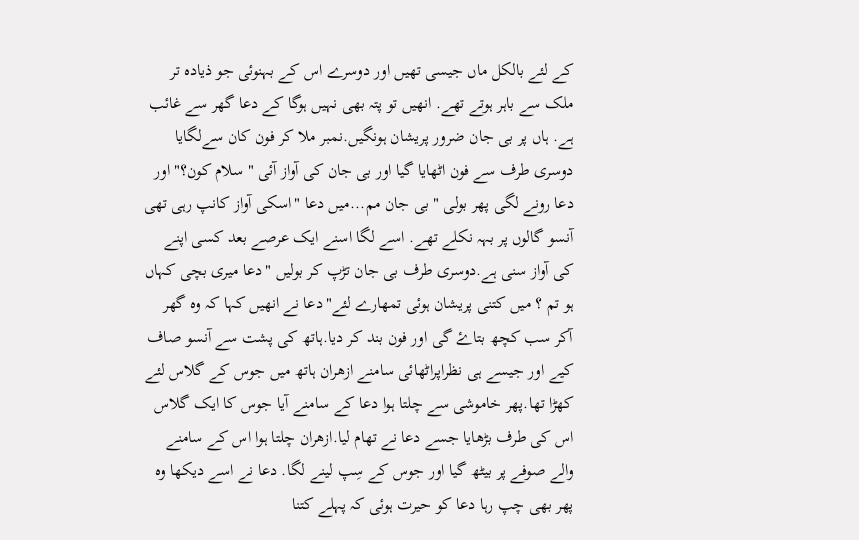کے لئے بالکل ماں جیسی تھیں اور دوسرے اس کے بہنوئی جو ذیادہ تر ملک سے باہر ہوتے تھے. انھیں تو پتہ بھی نہیں ہوگا کے دعا گھر سے غائب ہے. ہاں پر بی جان ضرور پریشان ہونگیں.نمبر ملا کر فون کان سےلگایا دوسری طرف سے فون اٹھایا گیا اور بی جان کی آواز آئی " سلام کون؟" اور دعا رونے لگی پھر بولی " بی جان مم...میں دعا "اسکی آواز کانپ رہی تھی آنسو گالوں پر بہہ نکلے تھے. اسے لگا اسنے ایک عرصے بعد کسی اپنے کی آواز سنی ہے.دوسری طرف بی جان تڑپ کر بولیں "دعا میری بچی کہاں ہو تم ؟ میں کتنی پریشان ہوئی تمھارے لئے"دعا نے انھیں کہا کہ وہ گھر آکر سب کچھ بتاۓ گی اور فون بند کر دیا.ہاتھ کی پشت سے آنسو صاف کیے اور جیسے ہی نظراپراٹھائی سامنے ازھران ہاتھ میں جوس کے گلاس لئے کھڑا تھا.پھر خاموشی سے چلتا ہوا دعا کے سامنے آیا جوس کا ایک گلاس اس کی طرف بڑھایا جسے دعا نے تھام لیا.ازھران چلتا ہوا اس کے سامنے والے صوفے پر بیٹھ گیا اور جوس کے سِپ لینے لگا. دعا نے اسے دیکھا وہ پھر بھی چپ رہا دعا کو حیرت ہوئی کہ پہلے کتنا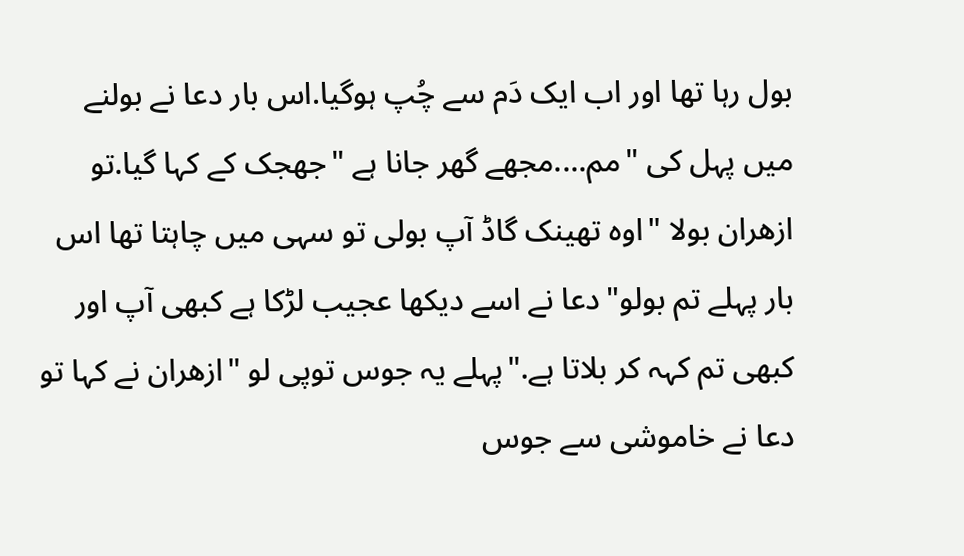بول رہا تھا اور اب ایک دَم سے چُپ ہوگیا.اس بار دعا نے بولنے میں پہل کی "مم....مجھے گھر جانا ہے "جھجک کے کہا گیا.تو ازھران بولا "اوہ تھینک گاڈ آپ بولی تو سہی میں چاہتا تھا اس بار پہلے تم بولو"دعا نے اسے دیکھا عجیب لڑکا ہے کبھی آپ اور کبھی تم کہہ کر بلاتا ہے."پہلے یہ جوس توپی لو "ازھران نے کہا تو دعا نے خاموشی سے جوس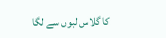کا گلاس لبوں سے لگا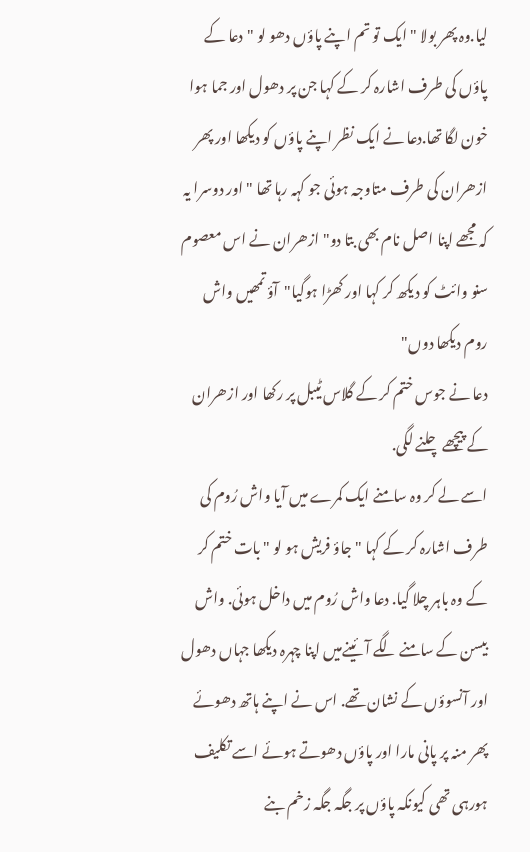لیا.وہ پھر بولا " ایک تو تم اپنے پاؤں دھو لو "دعا کے پاؤں کی طرف اشارہ کر کے کہا جن پر دھول اور جما ہوا خون لگا تھا.دعا نے ایک نظر اپنے پاؤں کو دیکھا اور پھر ازھران کی طرف متاوجہ ہوئی جو کہہ رہا تھا "اور دوسرا یہ کہ مجھے اپنا اصل نام بھی بتا دو"ازھران نے اس معصوم سنو وائٹ کو دیکھ کر کہا اور کھڑا ہوگیا"آؤ تمھیں واش روم دیکھا دوں"
دعا نے جوس ختم کر کے گلاس ٹیبل پر رکھا اور ازھران کے پیچھے چلنے لگی.
اسے لے کر وہ سامنے ایک کمرے میں آیا واش رُوم کی طرف اشارہ کر کے کہا "جاؤ فریش ہو لو "بات ختم کر کے وہ باہر چلا گیا. دعا واش رُوم میں داخل ہوئی. واش بیسن کے سامنے لگے آئینےمیں اپنا چہرہ دیکھا جہاں دھول اور آنسوؤں کے نشان تھے. اس نے اپنے ہاتھ دھوئے پھر منہ پر پانی مارا اور پاؤں دھوتے ہوئے اسے تکلیف ہورہی تھی کیونکہ پاؤں پر جگہ جگہ زخم بنے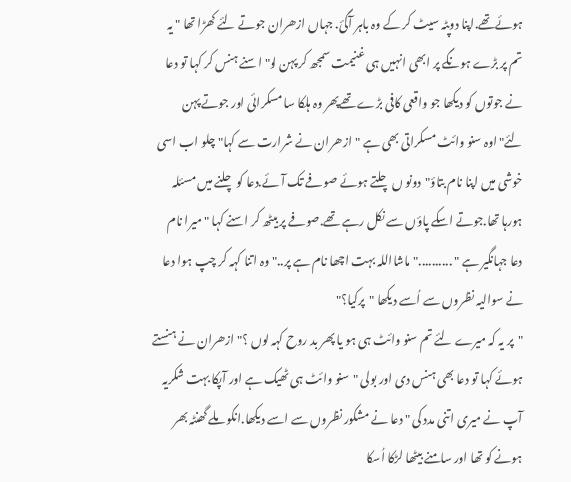ہوئےتھے.اپنا دوپٹہ سیٹ کر کے وہ باہر آگئ. جہاں ازھران جوتے لئے کھڑا تھا " یہ تم پر بڑے ہونگے پر ابھی انہیں ہی غنیمت سمجھ کر پہن لو" اسنے ہنس کر کہا تو دعا نے جوتوں کو دیکھا جو واقعی کافی بڑے تھےپھر وہ ہلکا سا مسکرائی اور جوتے پہن لئے"اوہ سنو وائٹ مسکراتی بھی ہے "ازھران نے شرارت سے کہا"چلو اب اسی خوشی میں اپنا نام بتاؤ"دونو ں چلتے ہوئے صوفے تک آئے.دعا کو چلنے میں مسئلہ ہورہا تھا.جوتے اسکے پاؤں سے نکل رہے تھے.صوفے پر بیٹھ کر اسنے کہا "میرا نام دعا جہانگیر ہے " .........."ماشااللہ بہت اچھا نام ہے پر.."وہ اتنا کہہ کر چپ ہوا دعا نے سوالیہ نظروں سے اُسے دیکھا "پرکیا؟"
"پر یہ کہ میرے لئے تم سنو وائٹ ہی ہو یا پھر بد روح کہہ لوں ؟" ازھران نے ہنستے ہوئے کہا تو دعا بھی ہنس دی اور بولی "سنو وائٹ ہی ٹھیک ہے اور آپکا بہت شکریہ آپ نے میری اتنی مدد کی " دعا نے مشکور نظروں سے اسے دیکھا.انکو ملے گھنٹہ بھر ہونے کو تھا اور سامنے بیٹھا لڑکا اُسکا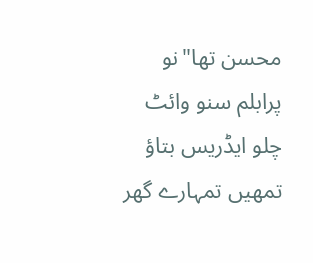محسن تھا"نو پرابلم سنو وائٹ چلو ایڈریس بتاؤ تمھیں تمہارے گھر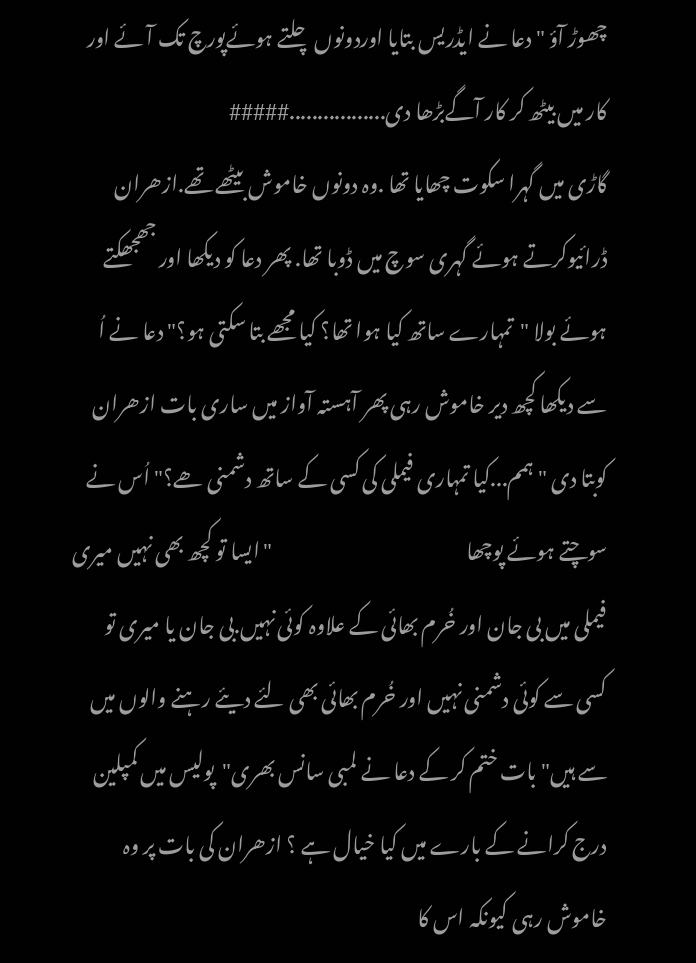چھوڑ آؤ " دعا نے ایڈریس بتایا اوردونوں چلتے ہوئےپورچ تک آئے اور کار میں بیٹھ کر کار آگےبڑھا دی.................#####
گاڑی میں گہرا سکوت چھایا تھا .وہ دونوں خاموش بیٹھے تھے.ازھران ڈرائیوکرتے ہوئے گہری سوچ میں ڈوبا تھا. پھر دعا کو دیکھا اور جھجھکتے ہوئے بولا "تمہارے ساتھ کیا ہوا تھا؟ کیا مجھے بتا سکتی ہو؟" دعا نے اُ سے دیکھا کچھ دیر خاموش رہی پھر آہستہ آواز میں ساری بات ازھران کوبتا دی "ہمم...کیا تمہاری فیملی کی کسی کے ساتھ دشمنی ھے؟" اُس نے سوچتے ہوئے پوچھا                                                 "ایسا تو کچھ بھی نہیں میری فیملی میں بی جان اور خُرم بھائی کے علاوہ کوئی نہیں.بی جان یا میری تو کسی سے کوئی دشمنی نہیں اور خُرم بھائی بھی لئے دیئے رہنے والوں میں سے ہیں"بات ختم کر کے دعا نے لمبی سانس بھری"پولیس میں کمپلین درج کرانے کے بارے میں کیا خیال ہے ؟ ازھران کی بات پر وہ خاموش رہی کیونکہ اس کا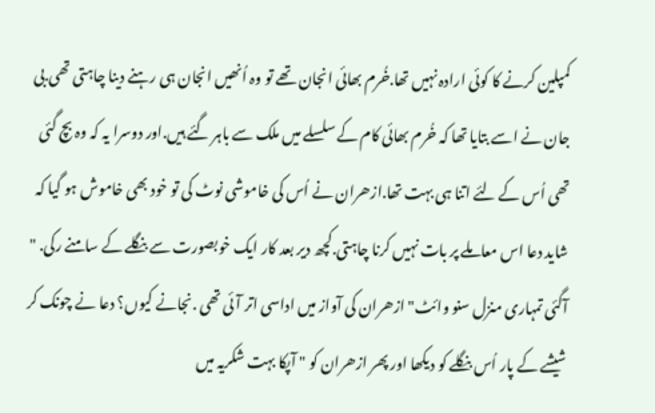کمپلین کرنے کا کوئی ارادہ نہیں تھا.خُرم بھائی انجان تھے تو وہ اُنھیں انجان ہی رہنے دینا چاہتی تھی.بی جان نے اسے بتایا تھا کہ خُرم بھائی کام کے سلسلے میں ملک سے باہر گئے ہیں.اور دوسرا یہ کہ وہ بچ گئی تھی اُس کے لئے اتنا ہی بہت تھا.ازھران نے اُس کی خاموشی نوٹ کی تو خود بھی خاموش ہو گیا کہ شاید دعا اس معاملے پر بات نہیں کرنا چاہتی.کچھ دیر بعد کار ایک خوبصورت سے بنگلے کے سامنے رکی. " آگئی تمہاری منزل سنو وائٹ" ازھران کی آواز میں اداسی اتر آئی تھی .نجانے کیوں؟ دعا نے چونک کر شیشے کے پار اُس بنگلے کو دیکھا اور پھر ازھران کو " آپکا بہت شکریہ میں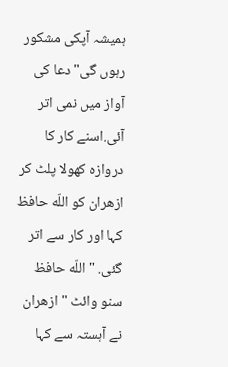ہمیشہ آپکی مشکور رہوں گی"دعا کی آواز میں نمی اتر آئی.اسنے کار کا دروازہ کھولا پلٹ کر ازھران کو اللّه حافظ کہا اور کار سے اتر گئی. "اللّه حافظ سنو وائٹ " ازھران نے آہستہ سے کہا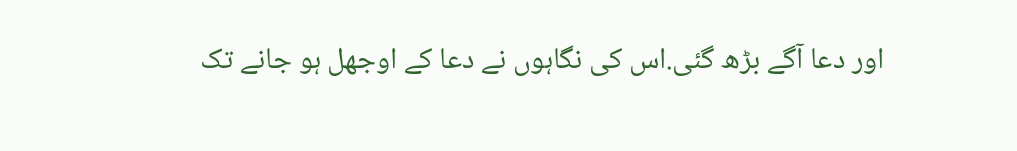اور دعا آگے بڑھ گئی.اس کی نگاہوں نے دعا کے اوجھل ہو جانے تک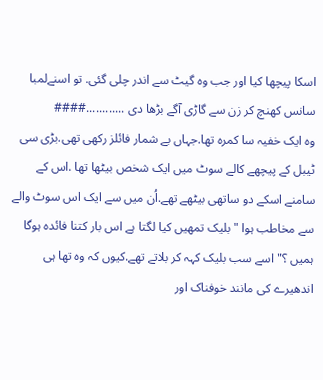اسکا پیچھا کیا اور جب وہ گیٹ سے اندر چلی گئی. تو اسنےلمبا سانس کھنچ کر زن سے گاڑی آگے بڑھا دی ............####
وہ ایک خفیہ سا کمرہ تھا.جہاں بے شمار فائلز رکھی تھی.بڑی سی ٹیبل کے پیچھے کالے سوٹ میں ایک شخص بیٹھا تھا .اس کے سامنے اسکے دو ساتھی بیٹھے تھے.اُن میں سے ایک اس سوٹ والے سے مخاطب ہوا "بلیک تمھیں کیا لگتا ہے اس بار کتنا فائدہ ہوگا ہمیں ؟"اسے سب بلیک کہہ کر بلاتے تھے.کیوں کہ وہ تھا ہی اندھیرے کی مانند خوفناک اور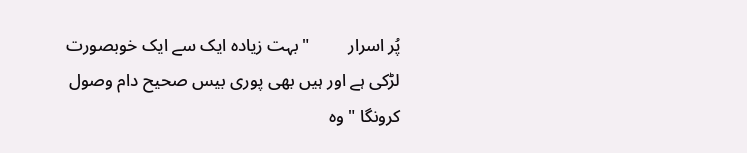پُر اسرار         "بہت زیادہ ایک سے ایک خوبصورت لڑکی ہے اور ہیں بھی پوری بیس صحیح دام وصول کرونگا " وہ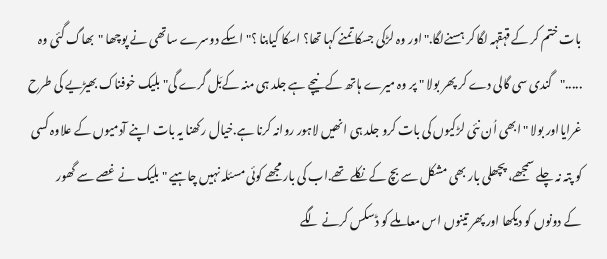بات ختم کر کے قہقہہ لگا کر ہسنےلگا."اور وہ لڑکی جسکا تمنے کہا تھا؟ اسکا کیابنا ؟" اسکے دوسرے ساتھی نے پوچھا "بھاگ گئی وہ ....."گندی سی گالی دے کر پھر بولا " پر وہ میرے ہاتھ کے نیچے ہے جلد ہی منہ کےبَل گرے گی" بلیک خوفناک بھیڑیے کی طرح غرایااور بولا "ابھی اُن نئی لڑکیوں کی بات کرو جلد ہی انھیں لاہور روانہ کرنا ہے.خیال رکھنا یہ بات اپنے آدمیوں کے علاوہ کسی کو پتہ نہ چلے سمجھے، پچھلی بار بھی مشکل سے بچ کے نکلے تھے.اب کی بار مجھے کوئی مسئلہ نہیں چاہیے " بلیک نے غصے سے گھور کے دونوں کو دیکھا اور پھر تینوں اس معاملے کو ڈسکس کرنے لگے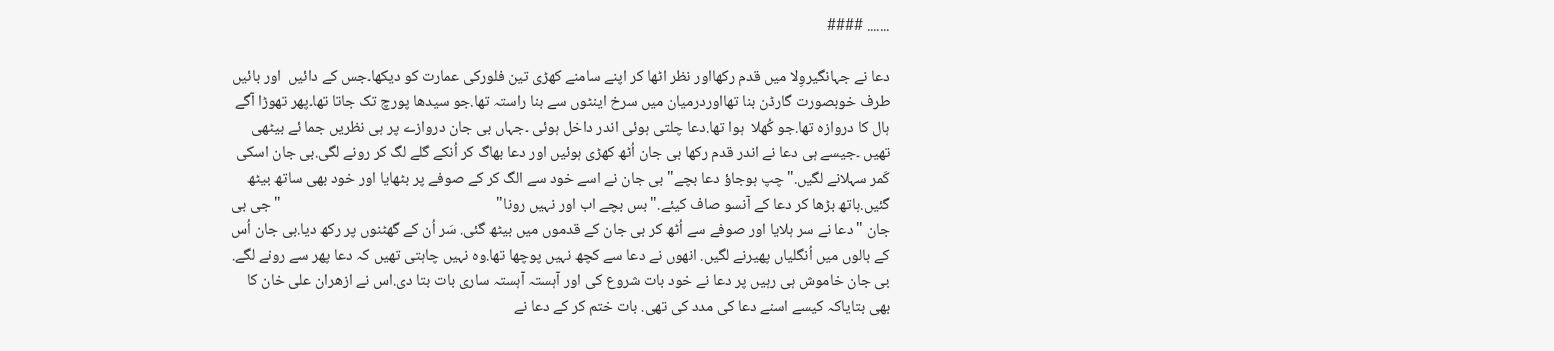....... ####

دعا نے جہانگیروِلا میں قدم رکھااور نظر اٹھا کر اپنے سامنے کھڑی تین فلورکی عمارت کو دیکھا۔جس کے دائیں  اور بائیں طرف خوبصورت گارڈن بنا تھااوردرمیان میں سرخ اینٹوں سے بنا راستہ تھا.جو سیدھا پورچ تک جاتا تھا۔پھر تھوڑا آگے ہال کا دروازہ تھا.جو کُھلا  ہوا تھا.دعا چلتی ہوئی اندر داخل ہوئی ۔جہاں بی جان دروازے پر ہی نظریں جما ئے بیٹھی تھیں ۔جیسے ہی دعا نے اندر قدم رکھا بی جان اُٹھ کھڑی ہوئیں اور دعا بھاگ کر اُنکے گلے لگ کر رونے لگی.بی جان اسکی کَمر سہلانے لگیں."چپ ہوجاؤ دعا بچے"بی جان نے اسے خود سے الگ کر کے صوفے پر بٹھایا اور خود بھی ساتھ بیٹھ گئیں.ہاتھ بڑھا کر دعا کے آنسو صاف کیئے."بس بچے اب اور نہیں رونا"                                                             "جی بی جان "دعا نے سر ہلایا اور صوفے سے اُٹھ کر بی جان کے قدموں میں بیٹھ گئی. سَر اُن کے گھٹنوں پر رکھ دیا.بی جان اُس کے بالوں میں اُنگلیاں پھیرنے لگیں. انھوں نے دعا سے کچھ نہیں پوچھا تھا.وہ نہیں چاہتی تھیں کہ دعا پھر سے رونے لگے. بی جان خاموش ہی رہیں پر دعا نے خود بات شروع کی اور آہستہ آہستہ ساری بات بتا دی.اس نے ازھران علی خان کا بھی بتایاکہ کیسے اسنے دعا کی مدد کی تھی. بات ختم کر کے دعا نے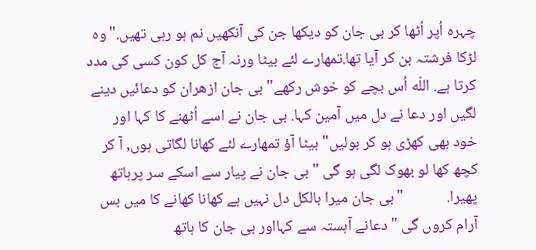چہرہ اُپر اُٹھا کر بی جان کو دیکھا جن کی آنکھیں نم ہو رہی تھیں."وہ لڑکا فرشتہ بن کر آیا تھا.تمھارے لئے بیٹا ورنہ آج کل کون کسی کی مدد کرتا ہے. اللّه اُس بچے کو خوش رکھے" بی جان ازھران کو دعائیں دینے لگیں اور دعا نے دل میں آمین کہا. بی جان نے اسے اُٹھنے کا کہا اور خود بھی کھڑی ہو کر بولیں"بیٹا آؤ تمھارے لئے کھانا لگاتی ہوں, آ کر کچھ کھا لو بھوک لگی ہو گی " بی جان نے پیار سے اسکے سر پرہاتھ پھیرا.            "بی جان میرا بالکل دل نہیں ہے کھانا کھانے کا میں بس آرام کروں گی " دعانے آہستہ سے کہااور بی جان کا ہاتھ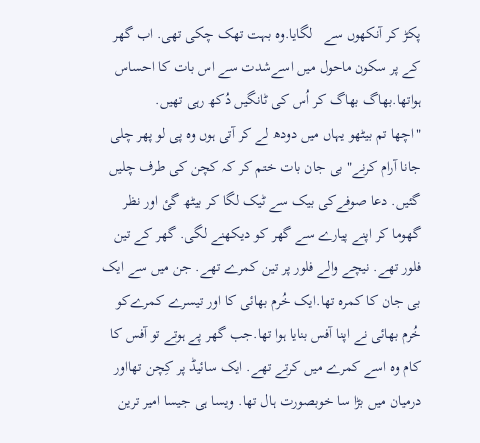پکڑ کر آنکھوں سے   لگایا.وہ بہت تھک چکی تھی. اب گھر کے پر سکون ماحول میں اسےشدت سے اس بات کا احساس ہواتھا.بھاگ بھاگ کر اُس کی ٹانگیں دُکھ رہی تھیں.                                                                   "اچھا تم بیٹھو یہاں میں دودھ لے کر آتی ہوں وہ پی لو پھر چلی جانا آرام کرنے" بی جان بات ختم کر کہ کچن کی طرف چلیں گئیں. دعا صوفےکی بیک سے ٹیک لگا کر بیٹھ گئ اور نظر گھوما کر اپنے پیارے سے گھر کو دیکھنے لگی. گھر کے تین فلور تھے. نیچے والے فلور پر تین کمرے تھے. جن میں سے ایک بی جان کا کمرہ تھا.ایک خُرم بھائی کا اور تیسرے کمرےکو خُرم بھائی نے اپنا آفس بنایا ہوا تھا.جب گھر پے ہوتے تو آفس کا کام وہ اسے کمرے میں کرتے تھے. ایک سائیڈ پر کِچن تھااور درمیان میں بڑا سا خوبصورت ہال تھا. ویسا ہی جیسا امیر ترین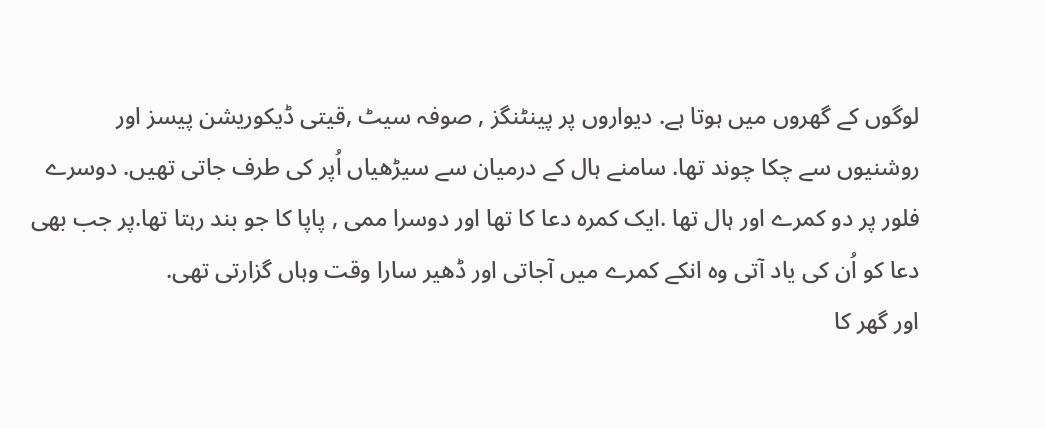لوگوں کے گھروں میں ہوتا ہے. دیواروں پر پینٹنگز , صوفہ سیٹ ,قیتی ڈیکوریشن پیسز اور روشنیوں سے چکا چوند تھا. سامنے ہال کے درمیان سے سیڑھیاں اُپر کی طرف جاتی تھیں. دوسرے فلور پر دو کمرے اور ہال تھا .ایک کمرہ دعا کا تھا اور دوسرا ممی , پاپا کا جو بند رہتا تھا.پر جب بھی دعا کو اُن کی یاد آتی وہ انکے کمرے میں آجاتی اور ڈھیر سارا وقت وہاں گزارتی تھی.
اور گھر کا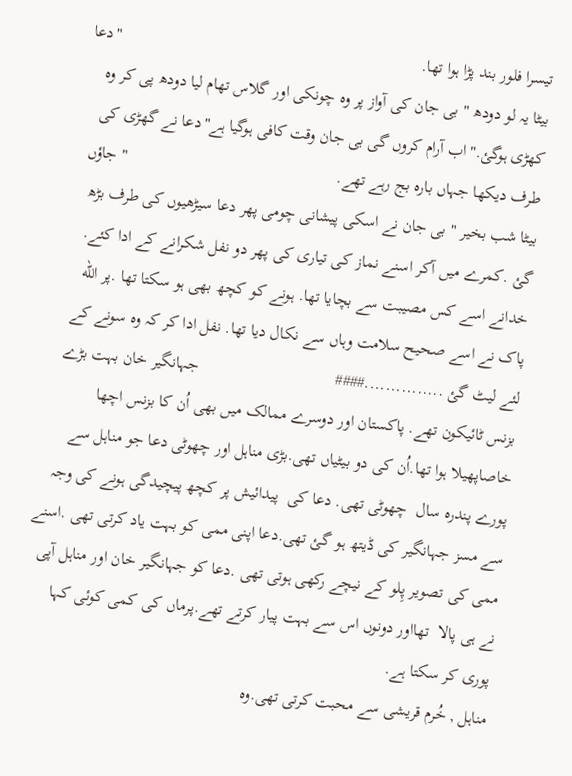تیسرا فلور بند پڑا ہوا تھا.                                                                      "دعا بیٹا یہ لو دودھ " بی جان کی آواز پر وہ چونکی اور گلاس تھام لیا دودھ پی کر وہ کھڑی ہوگئ."اب آرام کروں گی بی جان وقت کافی ہوگیا ہے"دعا نے گھڑی کی طرف دیکھا جہاں بارہ بج رہے تھے.                                                 " جاؤں بیٹا شب بخیر " بی جان نے اسکی پیشانی چومی پھر دعا سیڑھیوں کی طرف بڑھ گئ .کمرے میں آکر اسنے نماز کی تیاری کی پھر دو نفل شکرانے کے ادا کئے. خدانے اسے کس مصیبت سے بچایا تھا. ہونے کو کچھ بھی ہو سکتا تھا .پر اللّه پاک نے اسے صحیح سلامت وہاں سے نکال دیا تھا. نفل ادا کر کہ وہ سونے کے لئے لیٹ گئ ...............####                                جہانگیر خان بہت بڑے بزنس ٹائیکون تھے. پاکستان اور دوسرے ممالک میں بھی اُن کا بزنس اچھا خاصاپھیلا ہوا تھا.اُن کی دو بیٹیاں تھی.بڑی مناہل اور چھوٹی دعا جو مناہل سے پورے پندرہ سال  چھوٹی تھی. دعا کی  پیدائیش پر کچھ پیچیدگی ہونے کی وجہ سے مسز جہانگیر کی ڈیتھ ہو گئ تھی.دعا اپنی ممی کو بہت یاد کرتی تھی .اسنے ممی کی تصویر پِلو کے نیچے رکھی ہوتی تھی .دعا کو جہانگیر خان اور مناہل آپی نے ہی پالا  تھااور دونوں اس سے بہت پیار کرتے تھے.پرماں کی کمی کوئی کہا پوری کر سکتا ہے.
مناہل , خُرم قریشی سے محبت کرتی تھی.وہ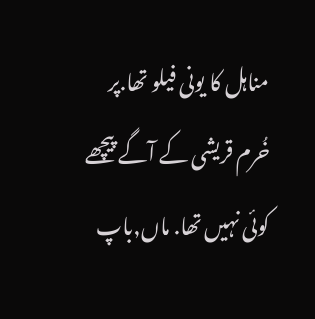مناہل کا یونی فیلو تھا.پر خُرم قریشی کے آگے پیچھے کوئی نہیں تھا. ماں,باپ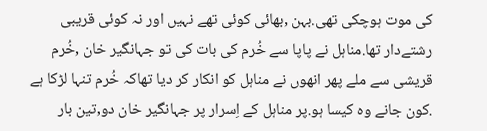کی موت ہوچکی تھی.بہن ,بھائی کوئی تھے نہیں اور نہ کوئی قریبی رشتےدار تھا.مناہل نے پاپا سے خُرم کی بات کی تو جہانگیر خان ,خُرم قریشی سے ملے پھر انھوں نے مناہل کو انکار کر دیا تھاکہ خُرم تنہا لڑکا ہے .کون جانے وہ کیسا ہو.پر مناہل کے اِسرار پر جہانگیر خان دو,تین بار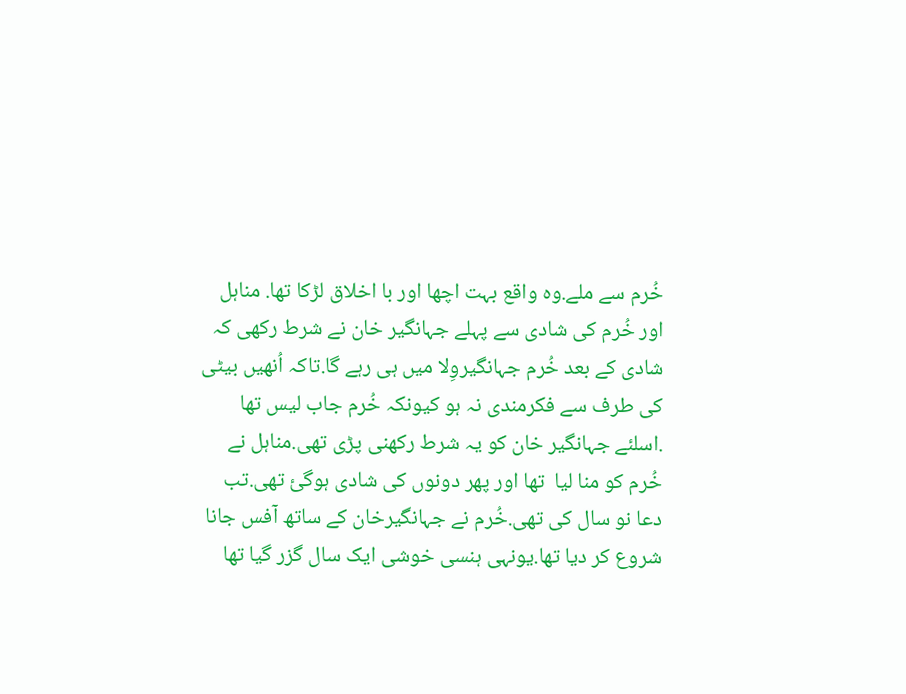خُرم سے ملے.وہ واقع بہت اچھا اور با اخلاق لڑکا تھا. مناہل اور خُرم کی شادی سے پہلے جہانگیر خان نے شرط رکھی کہ شادی کے بعد خُرم جہانگیروِلا میں ہی رہے گا.تاکہ اُنھیں بیٹی کی طرف سے فکرمندی نہ ہو کیونکہ خُرم جاب لیس تھا .اسلئے جہانگیر خان کو یہ شرط رکھنی پڑی تھی.مناہل نے خُرم کو منا لیا  تھا اور پھر دونوں کی شادی ہوگئ تھی.تب دعا نو سال کی تھی.خُرم نے جہانگیرخان کے ساتھ آفس جانا  شروع کر دیا تھا.یونہی ہنسی خوشی ایک سال گزر گیا تھا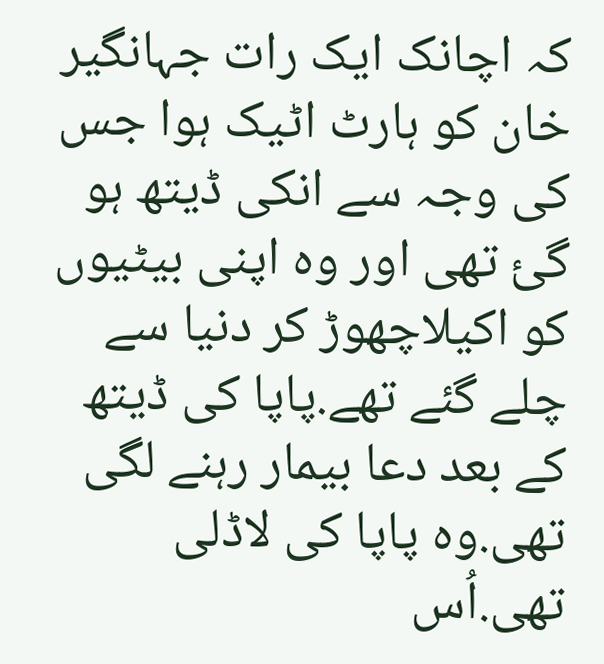کہ اچانک ایک رات جہانگیر خان کو ہارٹ اٹیک ہوا جس کی وجہ سے انکی ڈیتھ ہو گئ تھی اور وہ اپنی بیٹیوں کو اکیلاچھوڑ کر دنیا سے چلے گئے تھے.پاپا کی ڈیتھ کے بعد دعا بیمار رہنے لگی تھی.وہ پاپا کی لاڈلی تھی.اُس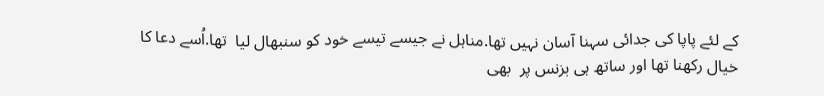کے لئے پاپا کی جدائی سہنا آسان نہیں تھا.مناہل نے جیسے تیسے خود کو سنبھال لیا  تھا.اُسے دعا کا خیال رکھنا تھا اور ساتھ ہی بزنس پر  بھی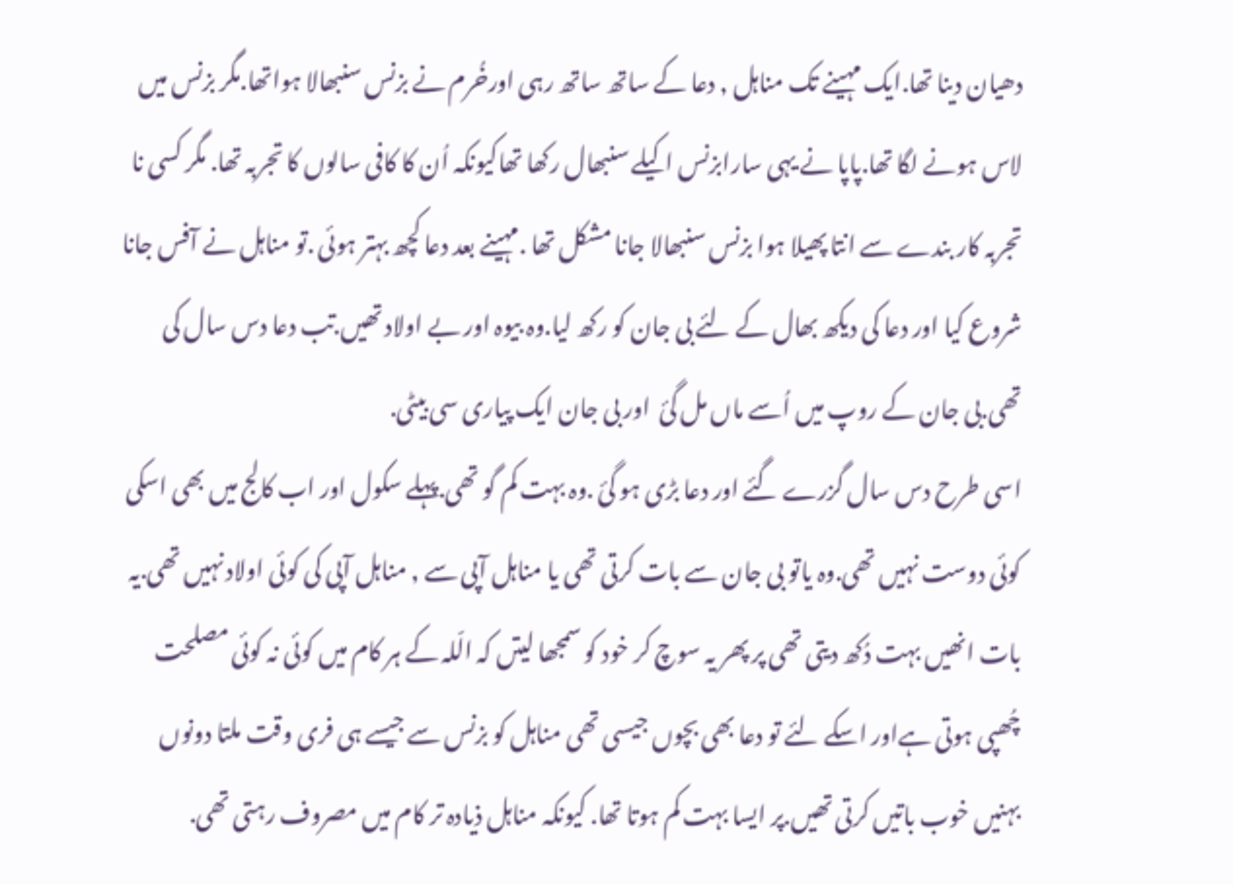دھیان دینا تھا.ایک مہینے تک مناہل , دعا کے ساتھ ساتھ رہی اورخُرم نے بزنس سنبھالا ہواتھا.مگر بزنس میں لاس ہونے لگا تھا.پاپا نے یہی سارابزنس اکیلے سنبھال رکھا تھاکیونکہ اُن کا کافی سالوں کا تجربہ تھا. مگر کسی نا تجربہ کار بندے سے انتا پھیلا ہوا بزنس سنبھالا جانا مشکل تھا .مہینے بعد دعا کچھ بہتر ہوئی .تو مناہل نے آفس جانا شروع کیا اور دعا کی دیکھ بھال کے لئے بی جان کو رکھ لیا.وہ بیوہ اور بے اولاد تھیں.تب دعا دس سال کی تھی.بی جان کے روپ میں اُسے ماں مل گئ  اور بی جان ایک پیاری سی بیٹی.
اسی طرح دس سال گزرے گئے اور دعا بڑی ہو گئ .وہ بہت کم گو تھی.پہلے سکول اور اب کالج میں بھی اسکی کوئی دوست نہیں تھی.وہ یاتو بی جان سے بات کرتی تھی یا مناہل آپی سے , مناہل آپی کی کوئی اولاد نہیں تھی.یہ بات انھیں بہت دُکھ دیتی تھی پر پھر یہ سوچ کر خود کو سمجھا لیتں کہ الّلہ کے ہر کام میں کوئی نہ کوئی مصلحت چُھپی ہوتی ہےاور اسکے لئے تو دعا بھی بچوں جیسی تھی مناہل کو بزنس سے جیسے ہی فری وقت ملتا دونوں بہنیں خوب باتیں کرتی تھیں.پر ایسا بہت کم ہوتا تھا. کیونکہ مناہل ذیادہ تر کام میں مصروف رہتی تھی.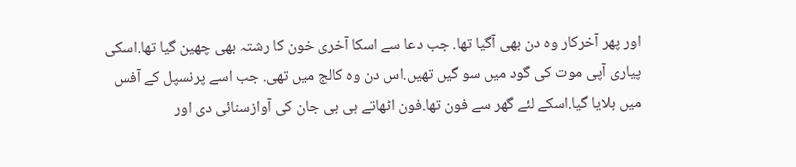اور پھر آخرکار وہ دن بھی آگیا تھا. جب دعا سے اسکا آخری خون کا رشتہ بھی چھین گیا تھا.اسکی پیاری آپی موت کی گود میں سو گیں تھیں.اس دن وہ کالج میں تھی. جب اسے پرنسپل کے آفس میں بلایا گیا.اسکے لئے گھر سے فون تھا.فون اٹھاتے ہی بی جان کی آوازسنائی دی اور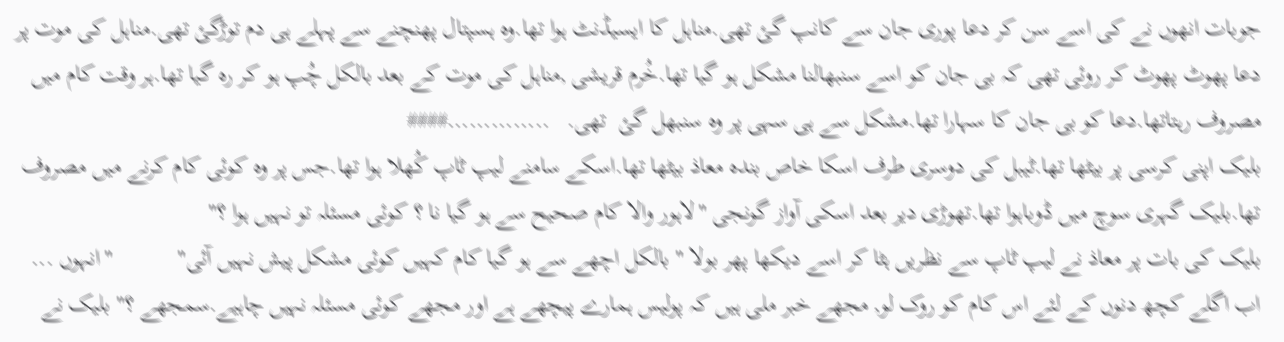جوبات انھوں نے کی اسے سن کر دعا پوری جان سے کانپ گئ تھی.مناہل کا ایسیڈنٹ ہوا تھا.وہ ہسپتال پھنچنے سے پہلے ہی دم توڑگئ تھی.مناہل کی موت پر دعا پھوٹ پھوٹ کر روئی تھی کہ بی جان کو اسے سنبھالنا مشکل ہو گیا تھا.خُرم قریشی ,مناہل کی موت کے بعد بالکل چُپ ہو کر رہ گیا تھا.ہر وقت کام میں مصروف رہتاتھا.دعا کو بی جان کا سہارا تھا.مشکل سے ہی سہی پر وہ سنبھل گئ  تھی.   ..............####
بلیک اپنی کرسی پر بیٹھا تھا.ٹیبل کی دوسری طرف اسکا خاص بندہ معاذ بیٹھا تھا.اسکے سامنے لیپ ٹاپ کُھلا ہوا تھا.جس پر وہ کوئی کام کرنے میں مصروف تھا.بلیک گہری سوچ میں ڈوباہوا تھا.تھوڑی دیر بعد اسکی آواز گونجی "لاہور والا کام صحیح سے ہو گیا نا ؟ کوئی مسئلہ تو نہیں ہوا ؟"                                     بلیک کی بات پر معاذ نے لیپ ٹاپ سے نظریں ہٹا کر اسے دیکھا پھر بولا " بالکل اچھے سے ہو گیا کام کہیں کوئی مشکل پیش نہیں آئی"           "انہوں ... اب اگلے کچھ دنوں کے لئے اس کام کو روک لو, مجھے خبر ملی ہیں کہ پولیس ہمارے پیچھے ہے اور مجھے کوئی مسئلہ نہیں چاہیے.سمجھے ؟" بلیک نے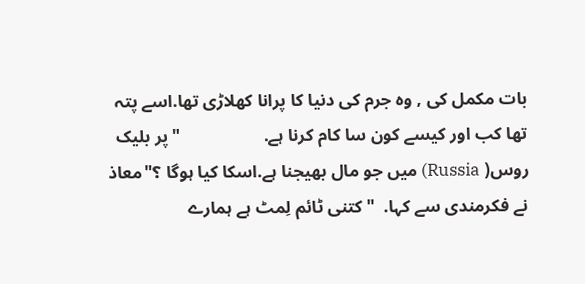بات مکمل کی , وہ جرم کی دنیا کا پرانا کھلاڑی تھا.اسے پتہ تھا کب اور کیسے کون سا کام کرنا ہے.                   "پر بلیک روس( Russia) میں جو مال بھیجنا ہے.اسکا کیا ہوگا ؟"معاذ نے فکرمندی سے کہا.  "کتنی ٹائم لِمٹ ہے ہمارے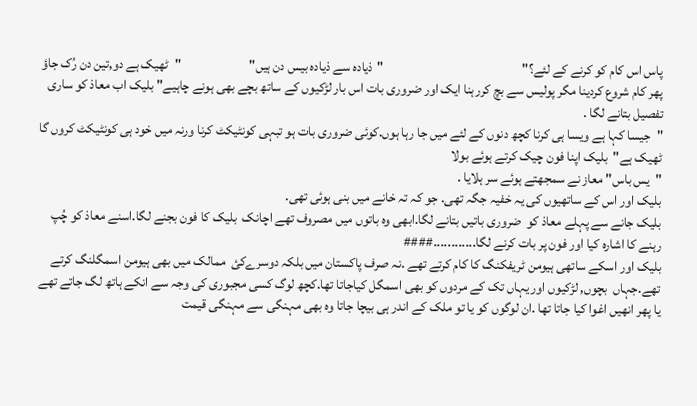پاس اس کام کو کرنے کے لئے؟"                                                   "ذیادہ سے ذیادہ بیس دن ہیں"                         "ٹھیک ہے دو,تین دن رُک جاؤ پھر کام شروع کردینا مگر پولیس سے بچ کررہنا ایک اور ضروری بات اس بار لڑکیوں کے ساتھ بچے بھی ہونے چاہیے" بلیک اب معاذ کو ساری تفصیل بتانے لگا .
"جیسا کہا ہے ویسا ہی کرنا کچھ دنوں کے لئے میں جا رہا ہوں.کوئی ضروری بات ہو تبہی کونٹیکٹ کرنا ورنہ میں خود ہی کونٹیکٹ کروں گا ٹھیک ہے"بلیک اپنا فون چیک کرتے ہوئے بولا
"یس باس" معاز نے سمجھتے ہوئے سر ہلایا .
بلیک اور اس کے ساتھیوں کی یہ خفیہ جگہ تھی. جو کہ تہ خانے میں بنی ہوئی تھی.
بلیک جانے سے پہلے معاذ کو  ضروری باتیں بتانے لگا.ابھی وہ باتوں میں مصروف تھے اچانک  بلیک کا فون بجنے لگا.اسنے معاذ کو چُپ رہنے کا اشارہ کیا اور فون پر بات کرنے لگا............####
بلیک اور اسکے ساتھی ہیومن ٹریفکنگ کا کام کرتے تھے .نہ صرف پاکستان میں بلکہ دوسرےکئ  ممالک میں بھی ہیومن اسمگلنگ کرتے تھے.جہاں  بچوں, لڑکیوں اور یہاں تک کے مردوں کو بھی اسمگل کیاجاتا تھا.کچھ لوگ کسی مجبوری کی وجہ سے انکے ہاتھ لگ جاتے تھے یا پھر انھیں اغوا کیا جاتا تھا .ان لوگوں کو یا تو ملک کے اندر ہی بیچا جاتا وہ بھی مہنگی سے مہنگی قیمت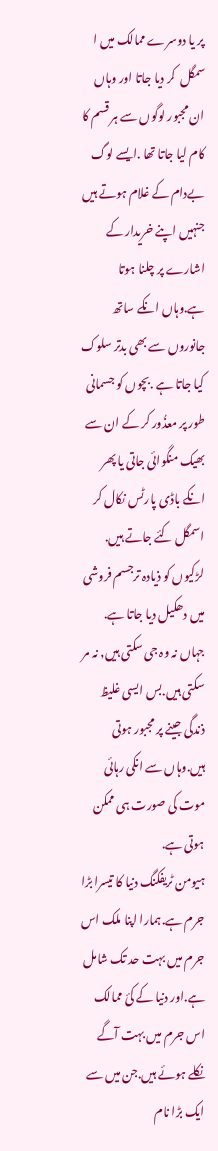پر یا دوسرے ممالک میں ا سمگل  کر دیا جاتا اور وہاں ان مجبور لوگوں سے ہر قسم کا کام لیا جاتا تھا .ایسے لوگ بےدام کے غلام ہوتے ہیں جنہیں اپنے خریدار کے اشارے پر چلنا ہوتا ہے.وہاں انکے ساتھ جانوروں سے بھی بدتر سلوک کیا جاتا ہے .بچوں کو جسمانی طور پر معذُور کر کے ان سے بھیک منگوائی جاتی یا پھر انکے باڈی پارٹس نکال کر اسمگل کئے جاتے ہیں. لڑکیوں کو ذیادہ ترجسم فروشی میں دھکیل دیا جاتا ہے. جہاں نہ وہ جی سکتی ہیں, نہ مر سکتی ہیں.بس ایسی غلیظ ذندگی جینے پر مجبور ہوتی ہیں.وہاں سے انکی رہائی موت کی صورت ہی ممکن ہوتی ہے.                                    ہیومن ٹریفکنگ دنیا کا تیسرا بڑا جرم ہے.ہمارا اپنا ملک اس جرم میں بہت حد تک شامل ہے.اور دنیا کے کئ ممالک اس جرم میں بہت آگے نکلے ہوئے ہیں.جن میں سے ایک بڑا نام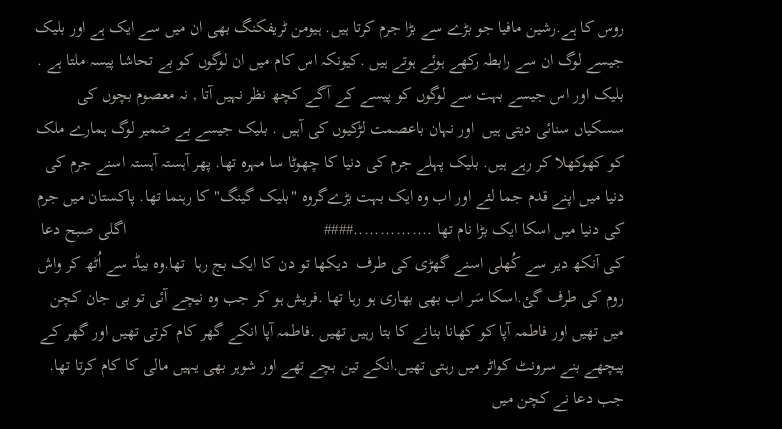روس کا ہے.رشین مافیا جو بڑے سے بڑا جرم کرتا ہیں. ہیومن ٹریفکنگ بھی ان میں سے ایک ہے اور بلیک جیسے لوگ ان سے رابطہ رکھے ہوئے ہوتے ہیں .کیونکہ اس کام میں ان لوگوں کو بے تحاشا پیسہ ملتا ہے . بلیک اور اس جیسے بہت سے لوگوں کو پیسے کے آگے کچھ نظر نہیں آتا , نہ معصوم بچوں کی سسکیاں سنائی دیتی ہیں  اور نہان باعصمت لڑکیوں کی آہیں . بلیک جیسے بے ضمیر لوگ ہمارے ملک کو کھوکھلا کر رہے ہیں. بلیک پہلے جرم کی دنیا کا چھوٹا سا مہرہ تھا. پھر آہستہ آہستہ اسنے جرم کی دنیا میں اپنے قدم جما لئے اور اب وہ ایک بہت بڑےگروہ "بلیک گینگ" کا رہنما تھا. پاکستان میں جرم کی دنیا میں اسکا ایک بڑا نام تھا ...............####                                              اگلی صبح دعا کی آنکھ دیر سے کُھلی اسنے گھڑی کی طرف  دیکھا تو دن کا ایک بج رہا  تھا.وہ بیڈ سے اُٹھ کر واش روم کی طرف گئ.اسکا سَر اب بھی بھاری ہو رہا تھا .فریش ہو کر جب وہ نیچے آئی تو بی جان کچن میں تھیں اور فاطمہ آپا کو کھانا بنانے کا بتا رہیں تھیں .فاطمہ آپا انکے گھر کام کرتی تھیں اور گھر کے پیچھے بنے سرونٹ کواٹر میں رہتی تھیں.انکے تین بچے تھے اور شوہر بھی یہیں مالی کا کام کرتا تھا.                                      جب دعا نے کچن میں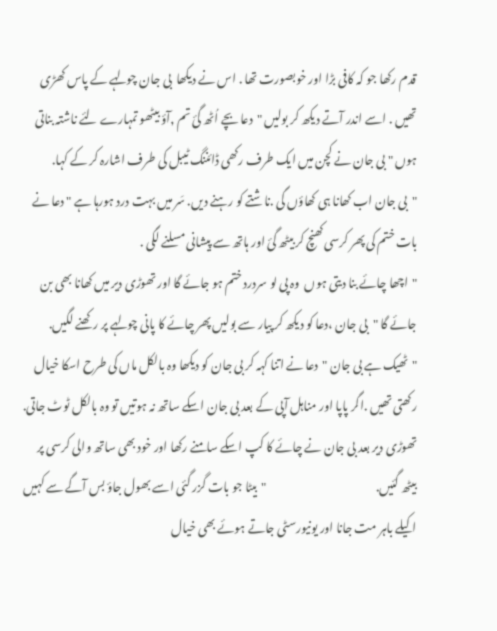قدم رکھا جو کہ کافی بڑا اور خوبصورت تھا . اس نے دیکھا  بی جان چولہے کے پاس کھڑی تھیں . اسے اندر آتے دیکھ کر بولیں "دعا بچے اُٹھ گئ تم ,آؤ بیٹھو تمہارے لئے ناشتہ بناتی ہوں " بی جان نے کچن میں ایک طرف رکھی ڈائننگ ٹیبل کی طرف اشارہ کر کے کہا.                                                      "بی جان اب کھانا ہی کھاؤں گی .ناشتے کو رہنے دیں. سَر میں بہت درد ہورہا ہے " دعا نے بات ختم کی پھر کرسی کھنچ کر بیٹھ گئ اور ہاتھ سے پیشانی مسلنے لگی .                                           "اچھا چائے بنا دیتی ہوں  وہ پی لو سردرد ختم ہو جائے گا اور تھوڑی دیر میں کھانا بھی بن جائے گا "بی جان ،دعا کو دیکھ کر پیار سے بولیں پھر چائے کا پانی چولہے پر رکھنے لگیں.                                                           "ٹھیک ہے بی جان "دعا نے اتنا کہہ کر بی جان کو دیکھا وہ بالکل ماں کی طرح اسکا خیال رکھتی تھیں .اگر پاپا اور مناہل آپی کے بعد بی جان اسکے ساتھ نہ ہوتیں تو وہ بالکل ٹوٹ جاتی. تھوڑی دیر بعد بی جان نے چائے کا کپ اسکے سامنے رکھا اور خود بھی ساتھ والی کرسی پر بیٹھ گئیں.                                               "بیٹا جو بات گزر گئی اسے بھول جاؤ بس آگے سے کہیں اکیلے باہر مت جانا اور یونیورسٹی جاتے ہوئے بھی خیال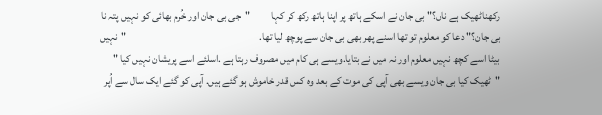رکھناٹھیک ہے ناں؟" بی جان نے اسکے ہاتھ پر اپنا ہاتھ رکھ کر کہا          "جی بی جان اور خُرم بھائی کو نہیں پتہ نا بی جان؟" دعا کو معلوم تو تھا اسنے پھر بھی بی جان سے پوچھ لیا تھا.                                                               "نہیں بیٹا اسے کچھ نہیں معلوم اور نہ میں نے بتایا.ویسے ہی کام میں مصروف رہتا ہے .اسلئے اسے پریشان نہیں کیا "                         "ٹھیک کیا بی جان ویسے بھی آپی کی موت کے بعد وہ کس قدر خاموش ہو گئے ہیں. آپی کو گئے ایک سال سے اُپر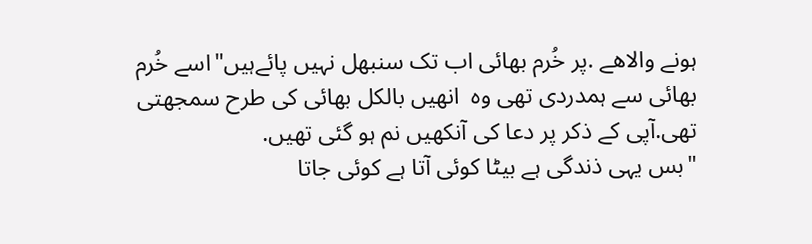ہونے والاھے .پر خُرم بھائی اب تک سنبھل نہیں پائےہیں"اسے خُرم بھائی سے ہمدردی تھی وہ  انھیں بالکل بھائی کی طرح سمجھتی تھی.آپی کے ذکر پر دعا کی آنکھیں نم ہو گئی تھیں.                                                               "بس یہی ذندگی ہے بیٹا کوئی آتا ہے کوئی جاتا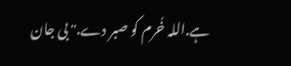ہے.اللہ خُرم کو صبر دے." بی جان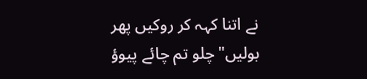نے اتنا کہہ کر روکیں پھر بولیں"چلو تم چائے پیوؤ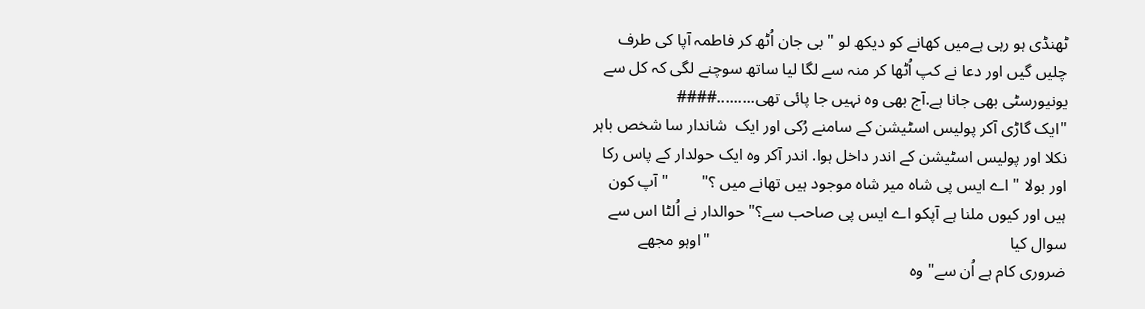ٹھنڈی ہو رہی ہےمیں کھانے کو دیکھ لو " بی جان اُٹھ کر فاطمہ آپا کی طرف چلیں گیں اور دعا نے کپ اُٹھا کر منہ سے لگا لیا ساتھ سوچنے لگی کہ کل سے یونیورسٹی بھی جانا ہے.آج بھی وہ نہیں جا پائی تھی.........####                             "ایک گاڑی آکر پولیس اسٹیشن کے سامنے رُکی اور ایک  شاندار سا شخص باہر نکلا اور پولیس اسٹیشن کے اندر داخل ہوا. اندر آکر وہ ایک حولدار کے پاس رکا اور بولا " اے ایس پی شاہ میر شاہ موجود ہیں تھانے میں ؟"        "آپ کون ہیں اور کیوں ملنا ہے آپکو اے ایس پی صاحب سے؟" حوالدار نے اُلٹا اس سے سوال کیا                                                                        "اوہو مجھے ضروری کام ہے اُن سے" وہ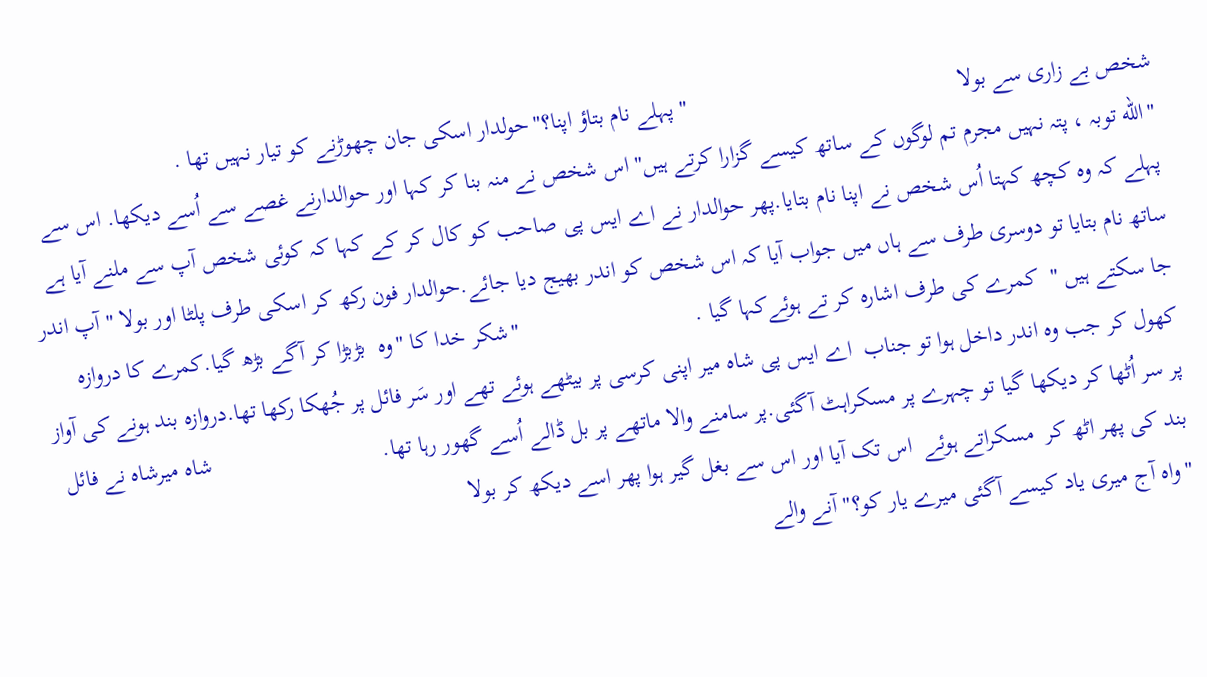شخص بے زاری سے بولا                                              "پہلے نام بتاؤ اپنا؟"حولدار اسکی جان چھوڑنے کو تیار نہیں تھا .                                  "اللّه توبہ ، پتہ نہیں مجرم تم لوگوں کے ساتھ کیسے گزارا کرتے ہیں" اس شخص نے منہ بنا کر کہا اور حوالدارنے غصے سے اُسے دیکھا. اس سے پہلے کہ وہ کچھ کہتا اُس شخص نے اپنا نام بتایا.پھر حوالدار نے اے ایس پی صاحب کو کال کر کے کہا کہ کوئی شخص آپ سے ملنے آیا ہے ساتھ نام بتایا تو دوسری طرف سے ہاں میں جواب آیا کہ اس شخص کو اندر بھیج دیا جائے.حوالدار فون رکھ کر اسکی طرف پلٹا اور بولا " آپ اندر جا سکتے ہیں "  کمرے کی طرف اشارہ کر تے ہوئےکہا گیا .                              "شکر خدا کا "وہ  بڑبڑا کر آگے بڑھ گیا.کمرے کا دروازہ کھول کر جب وہ اندر داخل ہوا تو جناب  اے ایس پی شاہ میر اپنی کرسی پر بیٹھے ہوئے تھے اور سَر فائل پر جُھکا رکھا تھا.دروازہ بند ہونے کی آواز پر سر اُٹھا کر دیکھا گیا تو چہرے پر مسکراہٹ آگئی.پر سامنے والا ماتھے پر بل ڈالے اُسے گھور رہا تھا.                             شاہ میرشاہ نے فائل بند کی پھر اٹھ کر  مسکراتے ہوئے  اس تک آیا اور اس سے بغل گیر ہوا پھر اسے دیکھ کر بولا
"واہ آج میری یاد کیسے آگئی میرے یار کو؟" آنے والے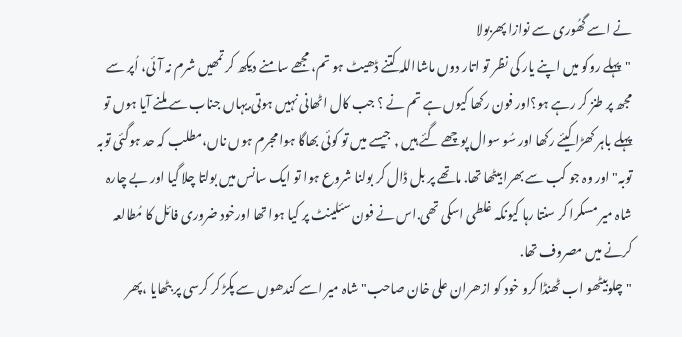نے اسے گھُوری سے نوازا پھربولا
"پہلے روکو میں اپنے یار کی نظر تو اتار دوں ماشااللہ کتنے ڈھیٹ ہو تم، مجھے سامنے دیکھ کر تمھیں شرم نہ آئی، اُپر سے مجھ پر طنز کر رہے ہو؟اور فون رکھا کیوں ہے تم نے ؟ جب کال اٹھانی نہیں ہوتی.یہاں جناب سے ملنے آیا ہوں تو پہلے باہر کھڑا کیئے رکھا اور سُو سوال پوچھے گئے ہیں , جیسے میں تو کوئی بھاگا ہوا مجرم ہوں ناں،مطلب کہ حد ہوگئی توبہ توبہ" اور وہ جو کب سے بھرا بیٹھا تھا. ماتھے پر بل ڈال کر بولنا شروع ہوا تو ایک سانس میں بولتا چلا گیا اور بے چارہ شاہ میر مسکرا کر سنتا رہا کیونکہ غلطی اسکی تھی.اس نے فون سئلینٹ پر کیا ہوا تھا اورخود ضروری فائل کا مُطالعہ کرنے میں مصروف تھا.
"چلوبیٹھو اب ٹھنڈا کرو خود کو ازھران علی خان صاحب"شاہ میر اسے کندھوں سے پکڑ کر کرسی پر بٹھایا ،پھر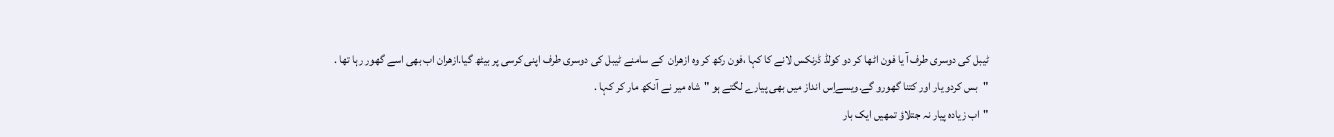ٹیبل کی دوسری طرف آ یا فون اٹھا کر دو کولڈ ڈرنکس لانے کا کہا ،فون رکھ کر وہ ازھران  کے سامنے ٹیبل کی دوسری طرف اپنی کرسی پر بیٹھ گیا.ازھران اب بھی اسے گھور رہا تھا .
"بس کردو یار اور کتنا گھورو گے.ویسےاِس انداز میں بھی پیارے لگتے ہو "شاہ میر نے آنکھ مار کر کہا .
"اب زیادہ پیار نہ جتلاؤ تمھیں ایک بار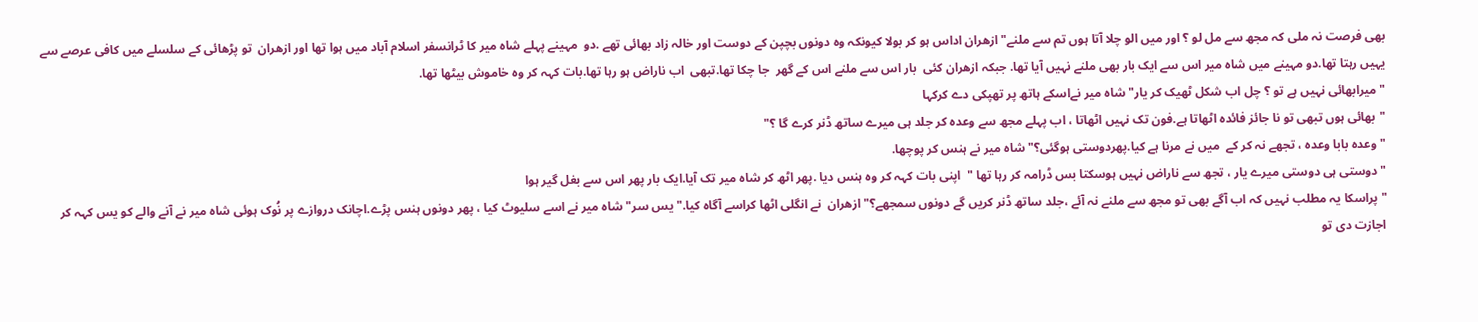بھی فرصت نہ ملی کہ مجھ سے مل لو ؟ اور میں الو چلا آتا ہوں تم سے ملنے" ازھران اداس ہو کر بولا کیونکہ وہ دونوں بچپن کے دوست اور خالہ زاد بھائی تھے .دو  مہینے پہلے شاہ میر کا ٹرانسفر اسلام آباد میں ہوا تھا اور ازھران  تو پڑھائی کے سلسلے میں کافی عرصے سے یہیں رہتا تھا.دو مہینے میں شاہ میر اس سے ایک بار بھی ملنے نہیں آیا تھا. جبکہ ازھران کئی  بار اس سے ملنے اس کے گھر  جا چکا تھا.تبھی  اب ناراض ہو رہا تھا.بات کہہ کر وہ خاموش بیٹھا تھا.
"میرابھائی نہیں ہے تو ؟ چل اب شکل ٹھیک کر یار"شاہ میر نےاسکے ہاتھ پر تھپکی دے کرکہا
"بھائی ہوں تبھی تو نا جائز فائدہ اٹھاتا ہے.فون تک نہیں اٹھاتا ، اب پہلے مجھ سے وعدہ کر جلد ہی میرے ساتھ ڈنر کرے گا ؟"
" وعدہ بابا وعدہ ، تجھے نہ کر کے  میں نے مرنا ہے کیا.پھردوستی ہوگئی؟"شاہ میر نے ہنس کر پوچھا.
"دوستی ہی دوستی میرے یار ، تجھ سے ناراض نہیں ہوسکتا بس ڈرامہ کر رہا تھا "  اپنی بات کہہ کر وہ ہنس دیا .پھر اٹھ کر شاہ میر تک آیا.ایک بار پھر اس سے بغل گیر ہوا
"پراسکا یہ مطلب نہیں کہ اب آگے بھی تو مجھ سے ملنے نہ آئے ،جلد ساتھ ڈنر کریں گے دونوں سمجھے؟"ازھران  نے انگلی اٹھا کراسے آگاہ کیا."یس سر"شاہ میر نے اسے سلیوٹ کیا ، پھر دونوں ہنس پڑے.اچانک دروازے پر نُوک ہوئی شاہ میر نے آنے والے کو یس کہہ کر اجازت دی تو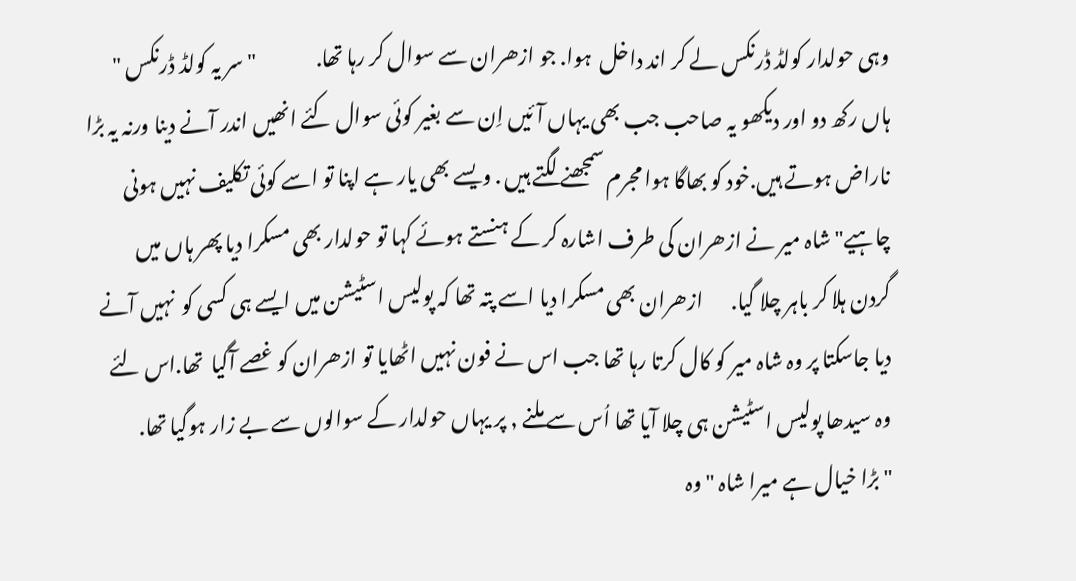وہی حولدار کولڈ ڈرنکس لے کر اند داخل  ہوا. جو ازھران سے سوال کر رہا تھا.               "سر یہ کولڈ ڈرنکس "
ہاں رکھ دو اور دیکھو یہ صاحب جب بھی یہاں آئیں اِن سے بغیر کوئی سوال کئے انھیں اندر آنے دینا ورنہ یہ بڑا ناراض ہوتے ہیں.خود کو بھاگا ہوا مجرم سمجھنے لگتے ہیں . ویسے بھی یار ہے اپنا تو اسے کوئی تکلیف نہیں ہونی چاہیے" شاہ میر نے ازھران کی طرف اشارہ کر کے ہنستے ہوئے کہا تو حولدار بھی مسکرا دیا پھر ہاں میں گردن ہلا کر باہر چلا گیا.       ازھران بھی مسکرا دیا اسے پتہ تھا کہ پولیس اسٹیشن میں ایسے ہی کسی کو  نہیں آنے دیا جاسکتا پر وہ شاہ میر کو کال کرتا رہا تھا جب اس نے فون نہیں اٹھایا تو ازھران کو غصے آگیا  تھا.اس لئے وہ سیدھا پولیس اسٹیشن ہی چلا آیا تھا اُس سے ملنے , پر یہاں حولدار کے سوالوں سے بے زار ہوگیا تھا.
"بڑا خیال ہے میرا شاہ " وہ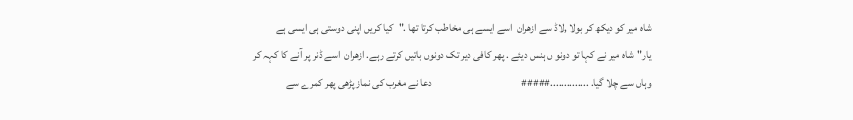شاہ میر کو دیکھ کر بولا ,لاڈ سے ازھران  اسے ایسے ہی مخاطب کرتا تھا ."کیا کریں اپنی دوستی ہی ایسی ہے یار"شاہ میر نے کہا تو دونو ں ہنس دیئے . پھر کافی دیر تک دونوں باتیں کرتے رہے. ازھران  اسے ڈنر پر آنے کا کہہ کر وہاں سے چلا گیا. ..............#####                                          دعا نے مغرب کی نماز پڑھی پھر کمرے سے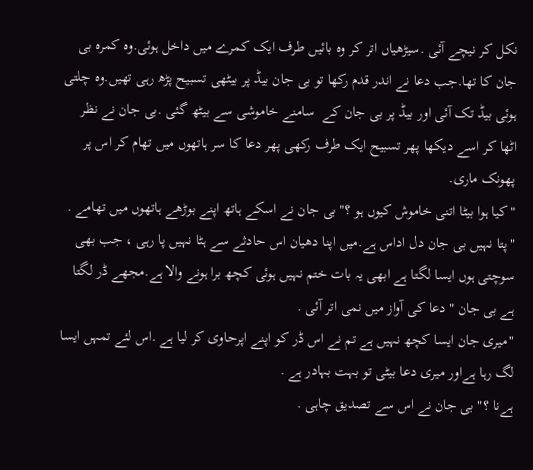نکل کر نیچے آئی .سیڑھیاں اتر کر وہ بائیں طرف ایک کمرے میں داخل ہوئی.وہ کمرہ بی جان کا تھا.جب دعا نے اندر قدم رکھا تو بی جان بیڈ پر بیٹھی تسبیح پڑھ رہی تھیں.وہ چلتی ہوئی بیڈ تک آئی اور بیڈ پر بی جان کے  سامنے خاموشی سے بیٹھ گئی .بی جان نے نظر اٹھا کر اسے دیکھا پھر تسبیح ایک طرف رکھی پھر دعا کا سر ہاتھوں میں تھام کر اس پر پھونک ماری.
"کیا ہوا بیٹا اتنی خاموش کیوں ہو ؟"بی جان نے اسکے ہاتھ اپنے بوڑھے ہاتھوں میں تھامے .
"پتا نہیں بی جان دل اداس ہے.میں اپنا دھیان اس حادثے سے ہٹا نہیں پا رہی ، جب بھی سوچتی ہوں ایسا لگتا ہے ابھی یہ بات ختم نہیں ہوئی کچھ برا ہونے والا ہے.مجھے ڈر لگتا ہے بی جان " دعا کی آواز میں نمی اتر آئی .
"میری جان ایسا کچھ نہیں ہے تم نے اس ڈر کو اپنے اپرحاوی کر لیا ہے .اس لئے تمہں ایسا لگ رہا ہےاور میری دعا بیٹی تو بہت بہادر ہے .
ہےنا ؟" بی جان نے اس سے تصدیق چاہی .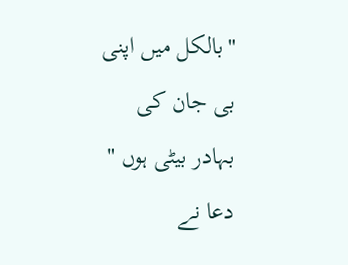"بالکل میں اپنی بی جان کی بہادر بیٹی ہوں "  دعا نے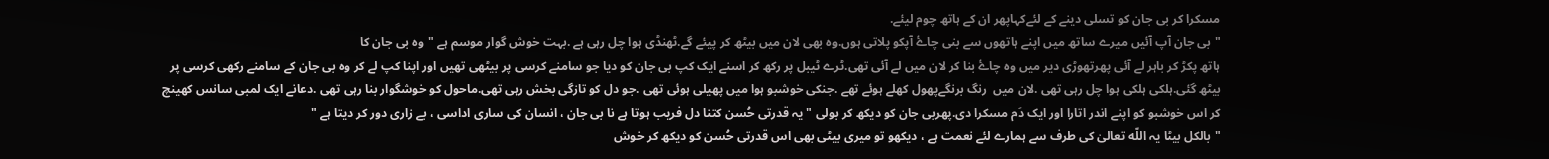مسکرا کر بی جان کو تسلی دینے کے لئےکہاپھر ان کے ہاتھ چوم لیئے.
"بی جان آپ آئیں میرے ساتھ میں اپنے ہاتھوں سے بنی چاۓ آپکو پلاتی ہوں.وہ بھی لان میں بیٹھ کر پیئے گے.ٹھنڈی ہوا چل رہی ہے .بہت خوش گوار موسم ہے "وہ بی جان کا
ہاتھ پکڑ کر باہر لے آئی پھرتھوڑی دیر میں وہ چاۓ بنا کر لان میں لے آئی تھی.ٹرے ٹیبل پر رکھ کر اسنے ایک کپ بی جان کو دیا جو سامنے کرسی پر بیٹھی تھیں اور اپنا کپ لے کر وہ بی جان کے سامنے رکھی کرسی پر بیٹھ گئی.ہلکی ہلکی ہوا چل رہی تھی .لان میں  رنگ برنگےپھول کھلے ہوئے تھے .جنکی خوشبو ہوا میں پھیلی ہوئی تھی .جو دل کو تازگی بخش رہی تھی.ماحول کو خوشگوار بنا رہی تھی .دعانے ایک لمبی سانس کھینچ کر اس خوشبو کو اپنے اندر اتارا اور ایک دَم مسکرا دی.پھربی جان کو دیکھ کر بولی "یہ قدرتی حُسن کتنا دل فریب ہوتا ہے نا بی جان ، انسان کی ساری اداسی ، بے زاری دور کر دیتا ہے "
"بالکل بیٹا یہ اللّه تعالیٰ کی طرف سے ہمارے لئے نعمت ہے ، دیکھو تو میری بیٹی بھی اس قدرتی حُسن کو دیکھ کر خوش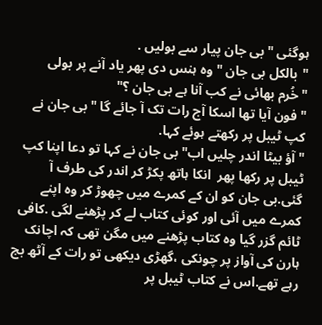ہوگئی " بی جان پیار سے بولیں .
"بالکل بی جان " وہ ہنس دی پھر یاد آنے پر بولی "خُرم بھائی نے کب آنا ہے بی جان ؟"
"فون آیا تھا اسکا آج رات تک آ جائے گا " بی جان نے کپ ٹیبل پر رکھتے ہوئے کہا.
" آؤ بیٹا اندر چلیں اب"بی جان نے کہا تو دعا اپنا کپ ٹیبل پر رکھا پھر  انکا ہاتھ پکڑ کر اندر کی طرف آ گئی.بی جان کو ان کے کمرے میں چھوڑ کر وہ اپنے کمرے میں آئی اور کوئی کتاب لے کر پڑھنے لگی .کافی ٹائم گزر گیا وہ کتاب پڑھنے میں مگن تھی کہ اچانک ہارن کی آواز پر چونکی ،گھڑی دیکھی تو رات کے آٹھ بج رہے تھے.اس نے کتاب ٹیبل پر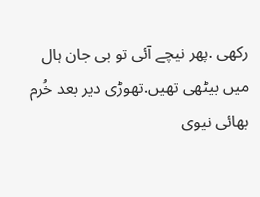رکھی .پھر نیچے آئی تو بی جان ہال میں بیٹھی تھیں.تھوڑی دیر بعد خُرم بھائی نیوی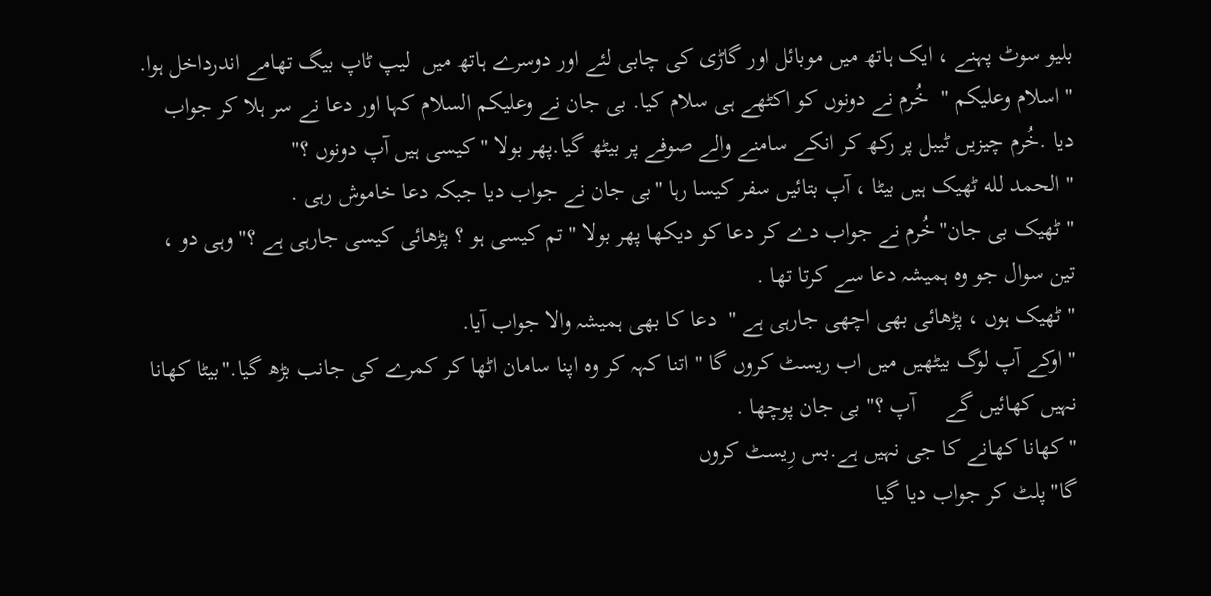بلیو سوٹ پہنے ، ایک ہاتھ میں موبائل اور گاڑی کی چابی لئے اور دوسرے ہاتھ میں  لیپ ٹاپ بیگ تھامے اندرداخل ہوا.
"اسلام وعلیکم "  خُرم نے دونوں کو اکٹھے ہی سلام کیا. بی جان نے وعلیکم السلام کہا اور دعا نے سر ہلا کر جواب دیا .خُرم چیزیں ٹیبل پر رکھ کر انکے سامنے والے صوفے پر بیٹھ گیا.پھر بولا "کیسی ہیں آپ دونوں ؟"
" الحمد لله ٹھیک ہیں بیٹا ، آپ بتائیں سفر کیسا رہا "بی جان نے جواب دیا جبکہ دعا خاموش رہی .
"ٹھیک بی جان"خُرم نے جواب دے کر دعا کو دیکھا پھر بولا "تم کیسی ہو ؟ پڑھائی کیسی جارہی ہے ؟" وہی دو ، تین سوال جو وہ ہمیشہ دعا سے کرتا تھا .
"ٹھیک ہوں ، پڑھائی بھی اچھی جارہی ہے "  دعا کا بھی ہمیشہ والا جواب آیا.
"اوکے آپ لوگ بیٹھیں میں اب ریسٹ کروں گا " اتنا کہہ کر وہ اپنا سامان اٹھا کر کمرے کی جانب بڑھ گیا."بیٹا کھانا نہیں کھائیں گے     آپ ؟" بی جان پوچھا .
"کھانا کھانے کا جی نہیں ہے.بس رِیسٹ کروں
گا"پلٹ کر جواب دیا گیا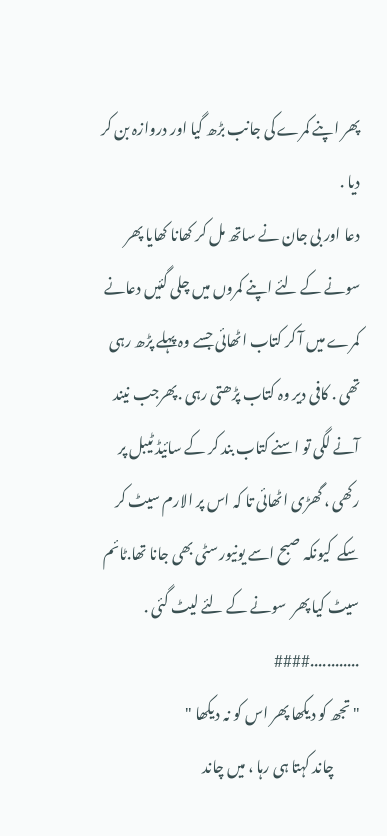پھر اپنے کمرے کی جانب بڑھ گیا اور دروازہ بن کر دیا .
دعا اور بی جان نے ساتھ مل کر کھانا کھایا پھر سونے کے لئے اپنے کمروں میں چلی گئیں دعانے کمرے میں آ کر کتاب اٹھائی جسے وہ پہلے پڑھ رہی تھی . کافی دیر وہ کتاب پڑھتی رہی .پھرجب نیند آنے لگی تو اسنے کتاب بند کر کے سائیڈ ٹیبل پر رکھی ، گھڑی اٹھائی تا کہ اس پر الارم سیٹ کر سکے  کیونکہ صبح اسے یونیورسٹی بھی جانا تھا.ٹائم سیٹ کیا پھر  سونے کے لئے لیٹ گئی .                             ............####
" تجھ کو دیکھا پھر اس کو نہ دیکھا "
         چاند کہتا ہی رہا ، میں چاند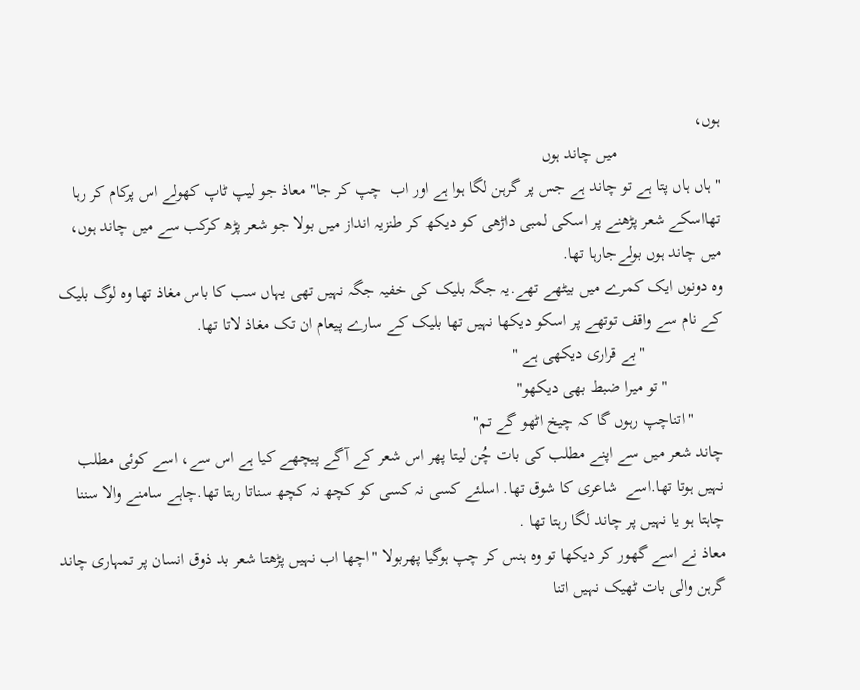ہوں،
                        میں چاند ہوں
" ہاں ہاں پتا ہے تو چاند ہے جس پر گرہن لگا ہوا ہے اور اب  چپ کر جا" معاذ جو لیپ ٹاپ کھولے اس پرکام کر رہا تھااسکے شعر پڑھنے پر اسکی لمبی داڑھی کو دیکھ کر طنزیہ انداز میں بولا جو شعر پڑھ کرکب سے میں چاند ہوں، میں چاند ہوں بولےجارہا تھا.
وہ دونوں ایک کمرے میں بیٹھے تھے.یہ جگہ بلیک کی خفیہ جگہ نہیں تھی یہاں سب کا باس مغاذ تھا وہ لوگ بلیک کے نام سے واقف توتھے پر اسکو دیکھا نہیں تھا بلیک کے سارے پیعام ان تک مغاذ لاتا تھا.
                  "بے قراری دیکھی ہے "
             "تو میرا ضبط بھی دیکھو"
       "اتناچپ رہوں گا کہ چیخ اٹھو گے تم"
چاند شعر میں سے اپنے مطلب کی بات چُن لیتا پھر اس شعر کے آگے پیچھے کیا ہے اس سے، اسے کوئی مطلب نہیں ہوتا تھا.اسے  شاعری کا شوق تھا. اسلئے کسی نہ کسی کو کچھ نہ کچھ سناتا رہتا تھا.چاہے سامنے والا سننا چاہتا ہو یا نہیں پر چاند لگا رہتا تھا .
معاذ نے اسے گھور کر دیکھا تو وہ ہنس کر چپ ہوگیا پھربولا "اچھا اب نہیں پڑھتا شعر بد ذوق انسان پر تمہاری چاند گرہن والی بات ٹھیک نہیں اتنا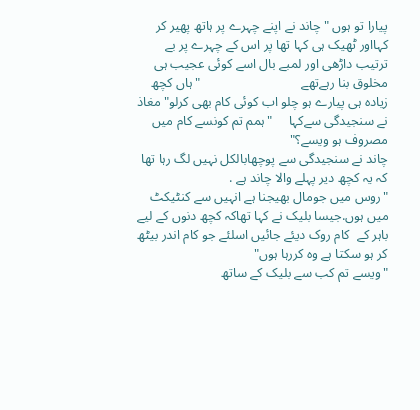پیارا تو ہوں " چاند نے اپنے چہرے پر ہاتھ پھیر کر کہااور ٹھیک ہی کہا تھا پر اس کے چہرے پر بے ترتیب داڑھی اور لمبے بال اسے کوئی عجیب ہی مخلوق بنا رہےتھے                              "ہاں کچھ زیادہ ہی پیارے ہو چلو اب کوئی کام بھی کرلو" مغاذ نے سنجیدگی سےکہا     "ہمم تم کونسے کام میں مصروف ہو ویسے؟"
چاند نے سنجیدگی سے پوچھابالکل نہیں لگ رہا تھا کہ یہ کچھ دیر پہلے والا چاند ہے .
"روس میں جومال بھیجنا ہے انہیں سے کنٹیکٹ میں ہوں.جیسا بلیک نے کہا تھاکہ کچھ دنوں کے لیے باہر کے  کام روک دیئے جائیں اسلئے جو کام اندر بیٹھ کر ہو سکتا ہے وہ کررہا ہوں"
"ویسے تم کب سے بلیک کے ساتھ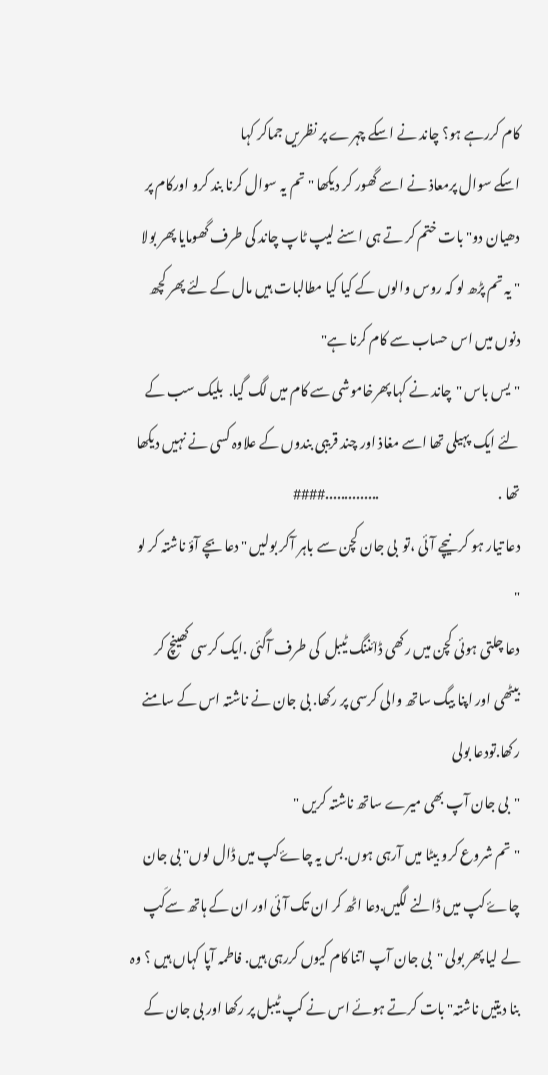کام کررہے ہو؟ چاند نے اسکے چہرے پر نظریں جماکر کہا
اسکے سوال پرمعاذ نے اسے گھور کر دیکھا " تم یہ سوال کرنا بند کرو اورکام پر دھیان دو" بات ختم کر تے ہی اسنے لیپ ٹاپ چاند کی طرف گھومایا پھر بولا " یہ تم پڑھ لو کہ روس والوں کے کیا کیا مطالبات ہیں مال کے لئے پھر کچھ دنوں میں اس حساب سے کام کرنا ہے"
"یس باس "چاند نے کہا پھرخاموشی سے کام میں لگ گیا.  بلیک سب کے لئے ایک پہیلی تھا اسے مغاذ اور چند قریبی بندوں کے علاوہ کسی نے نہیں دیکھا تھا .                                            ..............####
دعا تیار ہو کر نیچے آئی ،تو  بی جان کچن سے باہر آکر بولیں "دعا بچے آؤ ناشتہ کر لو "
دعا چلتی ہوئی کچن میں رکھی ڈائننگ ٹیبل  کی طرف آگئی .ایک کرسی کھینچ کر بیٹھی اور اپنا بیگ ساتھ والی کرسی پر رکھا. بی جان نے ناشتہ اس کے سامنے رکھا.تودعا بولی
"بی جان آپ بھی میرے ساتھ ناشتہ کریں "
"تم شروع کرو بیٹا میں آرہی ہوں.بس یہ چاۓکپ میں ڈال لوں" بی جان چاۓ کپ میں ڈالنے لگیں.دعا اٹھ کر ان تک آئی اور ان کے ہاتھ سےکَپ لے لیا پھر بولی "بی جان آپ اتنا کام کیوں کررہی ہیں. فاطمہ آپا کہاں ہیں ؟ وہ بنا دیتیں ناشتہ" بات کرتے ہوئے اس نے کپ ٹیبل پر رکھا اور بی جان کے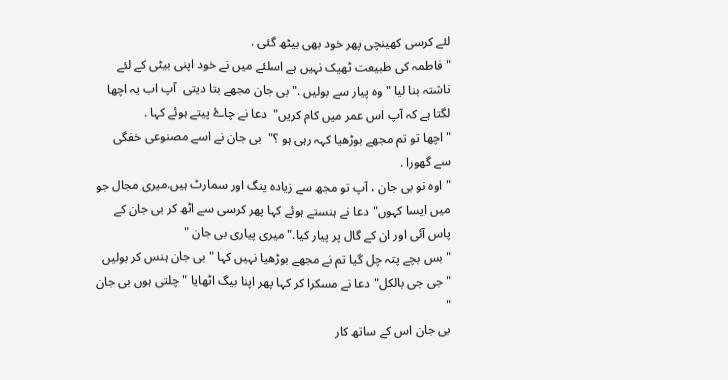لئے کرسی کھینچی پھر خود بھی بیٹھ گئی .
"فاطمہ کی طبیعت ٹھیک نہیں ہے اسلئے میں نے خود اپنی بیٹی کے لئے ناشتہ بنا لیا "وہ پیار سے بولیں ."بی جان مجھے بتا دیتی  آپ اب یہ اچھا لگتا ہے کہ آپ اس عمر میں کام کریں"  دعا نے چاۓ پیتے ہوئے کہا .
"اچھا تو تم مجھے بوڑھیا کہہ رہی ہو ؟"  بی جان نے اسے مصنوعی خفگی سے گھورا .
"اوہ نو بی جان ، آپ تو مجھ سے زیادہ ینگ اور سمارٹ ہیں.میری مجال جو میں ایسا کہوں"دعا نے ہنستے ہوئے کہا پھر کرسی سے اٹھ کر بی جان کے پاس آئی اور ان کے گال پر پیار کیا."میری پیاری بی جان "
"بس بچے پتہ چل گیا تم نے مجھے بوڑھیا نہیں کہا " بی جان ہنس کر بولیں
"جی جی بالکل"دعا نے مسکرا کر کہا پھر اپنا بیگ اٹھایا " چلتی ہوں بی جان "
بی جان اس کے ساتھ کار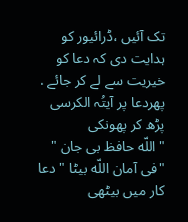تک آئیں ،ڈرائیور کو ہدایت دی کہ دعا کو خیریت سے لے کر جائے .
پھردعا پر آیتُہ الکرسی پڑھ کر پھونکی
"اللّه حافظ بی جان "
"فی آمان اللّه بیٹا " دعا کار میں بیٹھی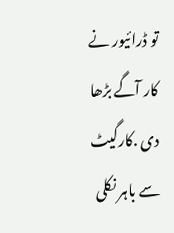تو ڈرائیور نے کار آگے بڑھا دی .کارگیٹ سے باہر نکلی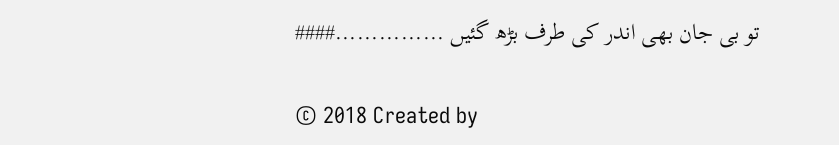تو بی جان بھی اندر کی طرف بڑھ گئیں ...............####

© 2018 Created by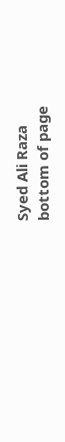Syed Ali Raza
bottom of page